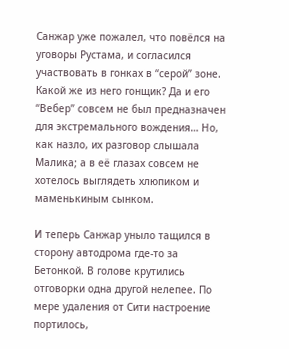Санжар уже пожалел, что повёлся на уговоры Рустама, и согласился участвовать в гонках в “серой” зоне. Какой же из него гонщик? Да и его “Вебер” совсем не был предназначен для экстремального вождения… Но, как назло, их разговор слышала Малика; а в её глазах совсем не хотелось выглядеть хлюпиком и маменькиным сынком.

И теперь Санжар уныло тащился в сторону автодрома где-то за Бетонкой. В голове крутились отговорки одна другой нелепее. По мере удаления от Сити настроение портилось,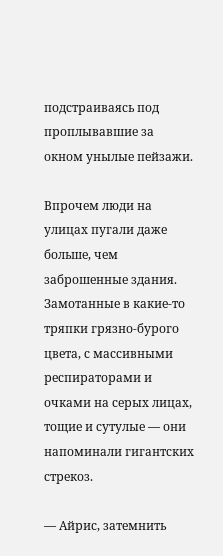подстраиваясь под проплывавшие за окном унылые пейзажи.

Впрочем люди на улицах пугали даже больше, чем заброшенные здания. Замотанные в какие-то тряпки грязно-бурого цвета, с массивными респираторами и очками на серых лицах, тощие и сутулые — они напоминали гигантских стрекоз.

— Айрис, затемнить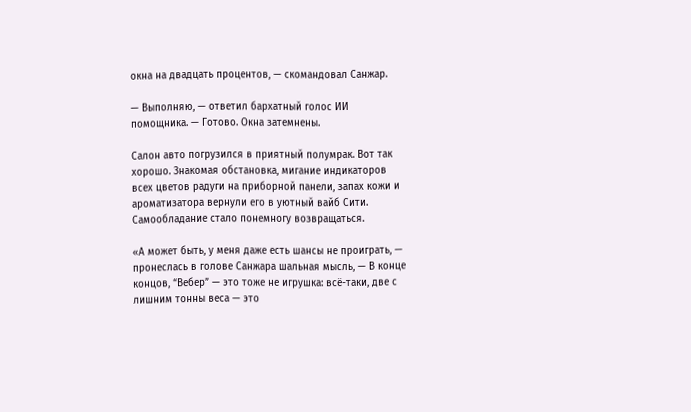окна на двадцать процентов, — скомандовал Санжар.

— Выполняю, — ответил бархатный голос ИИ помощника. — Готово. Окна затемнены.

Салон авто погрузился в приятный полумрак. Вот так хорошо. Знакомая обстановка, мигание индикаторов всех цветов радуги на приборной панели, запах кожи и ароматизатора вернули его в уютный вайб Сити. Самообладание стало понемногу возвращаться.

«А может быть, у меня даже есть шансы не проиграть, — пронеслась в голове Санжара шальная мысль, — В конце концов, “Вебер” — это тоже не игрушка: всё-таки, две с лишним тонны веса — это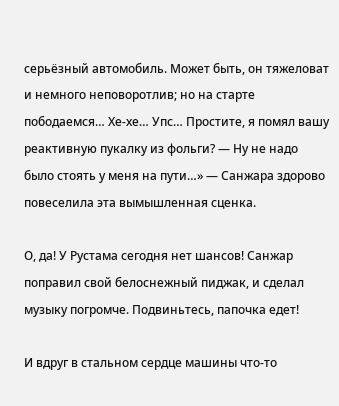серьёзный автомобиль. Может быть, он тяжеловат и немного неповоротлив; но на старте пободаемся… Хе-хе… Упс… Простите, я помял вашу реактивную пукалку из фольги? — Ну не надо было стоять у меня на пути…» — Санжара здорово повеселила эта вымышленная сценка.

О, да! У Рустама сегодня нет шансов! Санжар поправил свой белоснежный пиджак, и сделал музыку погромче. Подвиньтесь, папочка едет!

И вдруг в стальном сердце машины что-то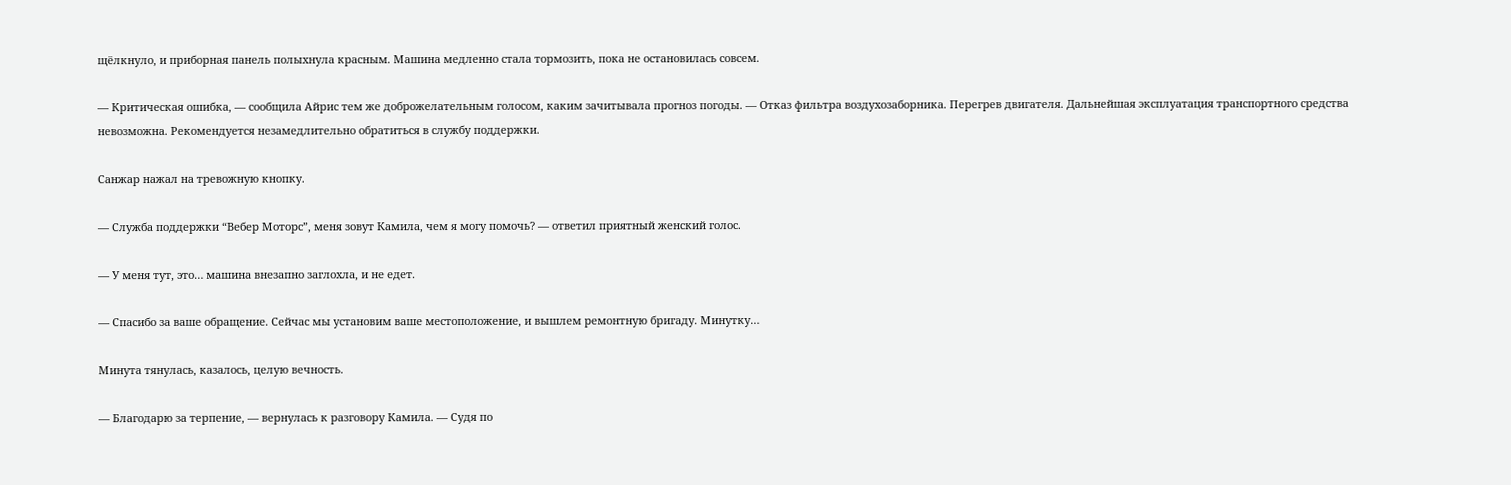щёлкнуло, и приборная панель полыхнула красным. Машина медленно стала тормозить, пока не остановилась совсем.

— Критическая ошибка, — сообщила Айрис тем же доброжелательным голосом, каким зачитывала прогноз погоды. — Отказ фильтра воздухозаборника. Перегрев двигателя. Дальнейшая эксплуатация транспортного средства невозможна. Рекомендуется незамедлительно обратиться в службу поддержки.

Санжар нажал на тревожную кнопку.

— Служба поддержки “Вебер Моторс”, меня зовут Камила, чем я могу помочь? — ответил приятный женский голос.

— У меня тут, это… машина внезапно заглохла, и не едет.

— Спасибо за ваше обращение. Сейчас мы установим ваше местоположение, и вышлем ремонтную бригаду. Минутку…

Минута тянулась, казалось, целую вечность.

— Благодарю за терпение, — вернулась к разговору Камила. — Судя по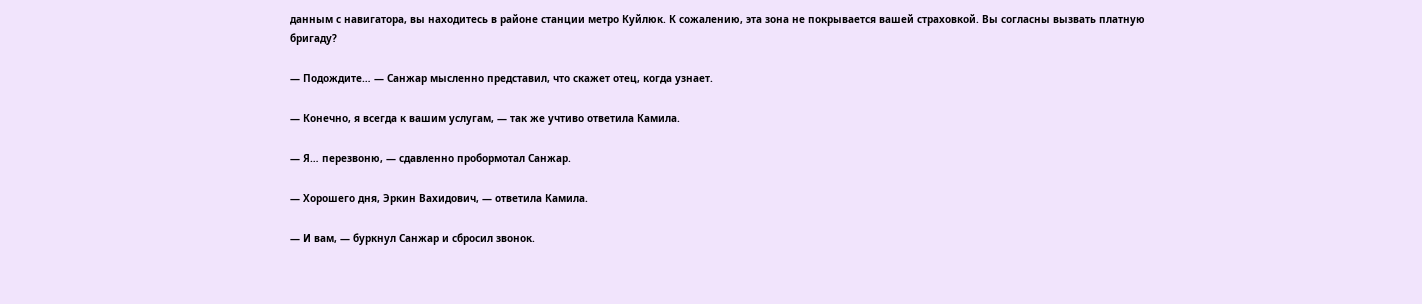данным с навигатора, вы находитесь в районе станции метро Куйлюк. К сожалению, эта зона не покрывается вашей страховкой. Вы согласны вызвать платную бригаду?

— Подождите… — Санжар мысленно представил, что скажет отец, когда узнает.

— Конечно, я всегда к вашим услугам, — так же учтиво ответила Камила.

— Я… перезвоню, — сдавленно пробормотал Санжар.

— Хорошего дня, Эркин Вахидович, — ответила Камила.

— И вам, — буркнул Санжар и сбросил звонок.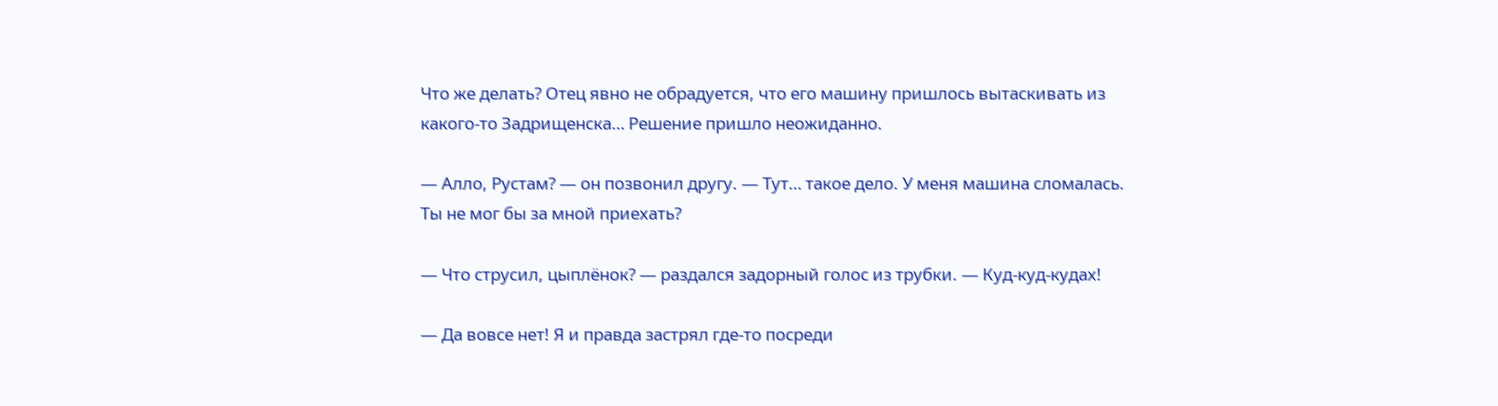Что же делать? Отец явно не обрадуется, что его машину пришлось вытаскивать из какого-то Задрищенска… Решение пришло неожиданно.

— Алло, Рустам? — он позвонил другу. — Тут… такое дело. У меня машина сломалась. Ты не мог бы за мной приехать?

— Что струсил, цыплёнок? — раздался задорный голос из трубки. — Куд-куд-кудах!

— Да вовсе нет! Я и правда застрял где-то посреди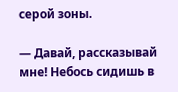серой зоны.

— Давай, рассказывай мне! Небось сидишь в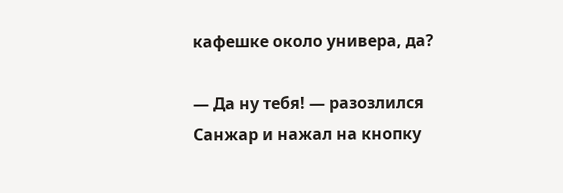кафешке около универа, да?

— Да ну тебя! — разозлился Санжар и нажал на кнопку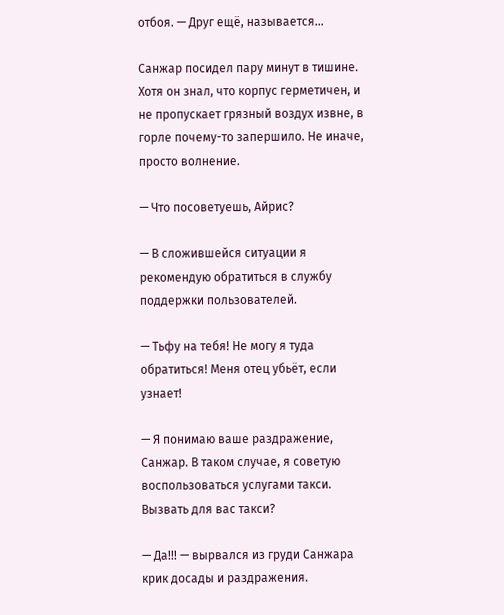отбоя. — Друг ещё, называется…

Санжар посидел пару минут в тишине. Хотя он знал, что корпус герметичен, и не пропускает грязный воздух извне, в горле почему-то запершило. Не иначе, просто волнение.

— Что посоветуешь, Айрис?

— В сложившейся ситуации я рекомендую обратиться в службу поддержки пользователей.

— Тьфу на тебя! Не могу я туда обратиться! Меня отец убьёт, если узнает!

— Я понимаю ваше раздражение, Санжар. В таком случае, я советую воспользоваться услугами такси. Вызвать для вас такси?

— Да!!! — вырвался из груди Санжара крик досады и раздражения.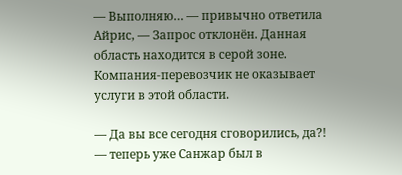— Выполняю… — привычно ответила Айрис, — Запрос отклонён. Данная область находится в серой зоне. Компания-перевозчик не оказывает услуги в этой области.

— Да вы все сегодня сговорились, да?! — теперь уже Санжар был в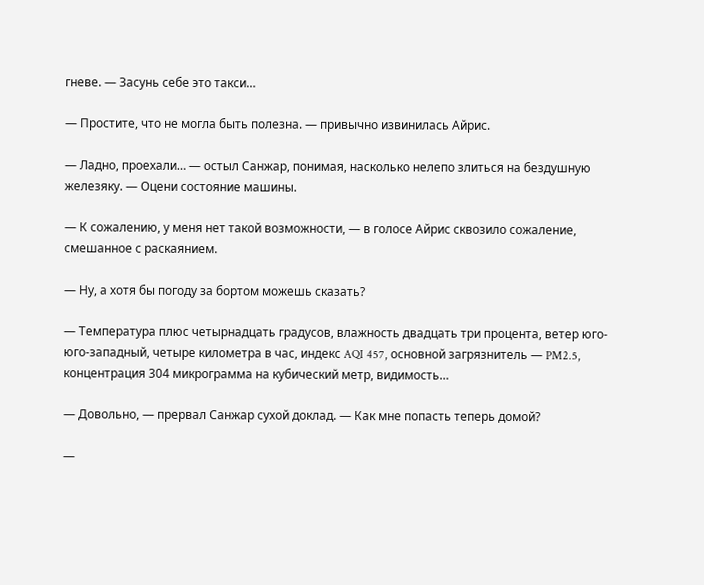гневе. — Засунь себе это такси…

— Простите, что не могла быть полезна. — привычно извинилась Айрис.

— Ладно, проехали… — остыл Санжар, понимая, насколько нелепо злиться на бездушную железяку. — Оцени состояние машины.

— К сожалению, у меня нет такой возможности, — в голосе Айрис сквозило сожаление, смешанное с раскаянием.

— Ну, а хотя бы погоду за бортом можешь сказать?

— Температура плюс четырнадцать градусов, влажность двадцать три процента, ветер юго-юго-западный, четыре километра в час, индекс AQI 457, основной загрязнитель — PM2.5, концентрация 304 микрограмма на кубический метр, видимость…

— Довольно, — прервал Санжар сухой доклад. — Как мне попасть теперь домой?

—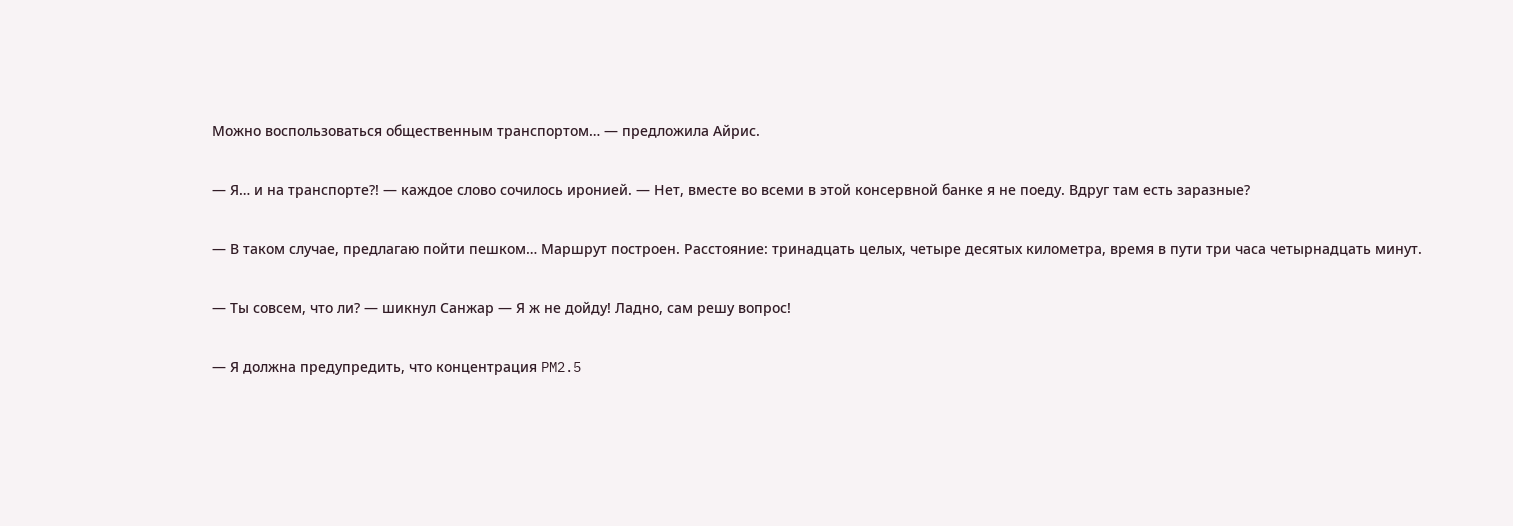Можно воспользоваться общественным транспортом… — предложила Айрис.

— Я… и на транспорте?! — каждое слово сочилось иронией. — Нет, вместе во всеми в этой консервной банке я не поеду. Вдруг там есть заразные?

— В таком случае, предлагаю пойти пешком… Маршрут построен. Расстояние: тринадцать целых, четыре десятых километра, время в пути три часа четырнадцать минут.

— Ты совсем, что ли? — шикнул Санжар — Я ж не дойду! Ладно, сам решу вопрос!

— Я должна предупредить, что концентрация PM2.5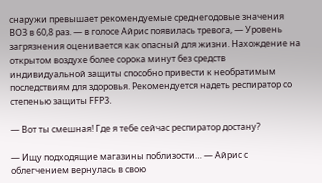снаружи превышает рекомендуемые среднегодовые значения ВОЗ в 60,8 раз. — в голосе Айрис появилась тревога, — Уровень загрязнения оценивается как опасный для жизни. Нахождение на открытом воздухе более сорока минут без средств индивидуальной защиты способно привести к необратимым последствиям для здоровья. Рекомендуется надеть респиратор со степенью защиты FFP3.

— Вот ты смешная! Где я тебе сейчас респиратор достану?

— Ищу подходящие магазины поблизости… — Айрис с облегчением вернулась в свою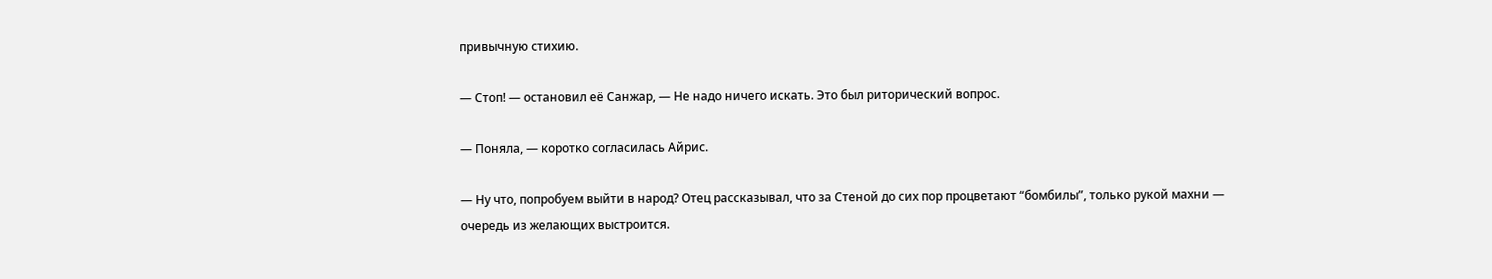привычную стихию.

— Стоп! — остановил её Санжар, — Не надо ничего искать. Это был риторический вопрос.

— Поняла, — коротко согласилась Айрис.

— Ну что, попробуем выйти в народ? Отец рассказывал, что за Стеной до сих пор процветают “бомбилы”, только рукой махни — очередь из желающих выстроится.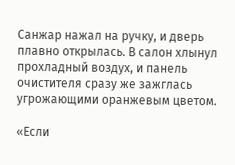Санжар нажал на ручку, и дверь плавно открылась. В салон хлынул прохладный воздух, и панель очистителя сразу же зажглась угрожающими оранжевым цветом.

«Если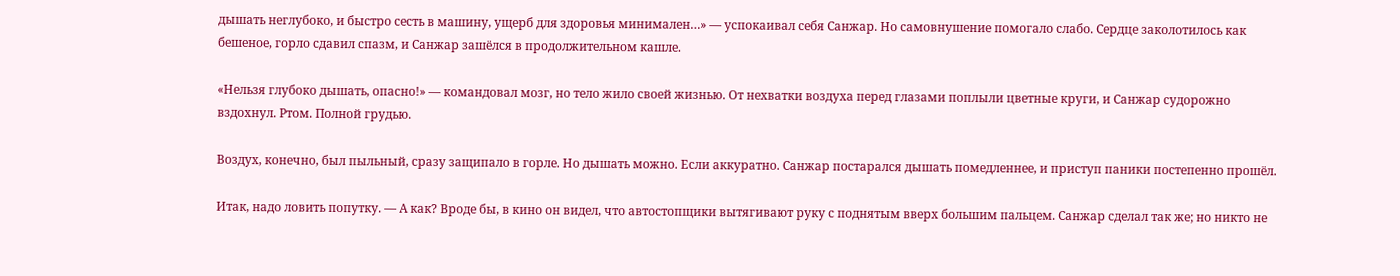дышать неглубоко, и быстро сесть в машину, ущерб для здоровья минимален…» — успокаивал себя Санжар. Но самовнушение помогало слабо. Сердце заколотилось как бешеное, горло сдавил спазм, и Санжар зашёлся в продолжительном кашле.

«Нельзя глубоко дышать, опасно!» — командовал мозг, но тело жило своей жизнью. От нехватки воздуха перед глазами поплыли цветные круги, и Санжар судорожно вздохнул. Ртом. Полной грудью.

Воздух, конечно, был пыльный, сразу защипало в горле. Но дышать можно. Если аккуратно. Санжар постарался дышать помедленнее, и приступ паники постепенно прошёл.

Итак, надо ловить попутку. — А как? Вроде бы, в кино он видел, что автостопщики вытягивают руку с поднятым вверх большим пальцем. Санжар сделал так же; но никто не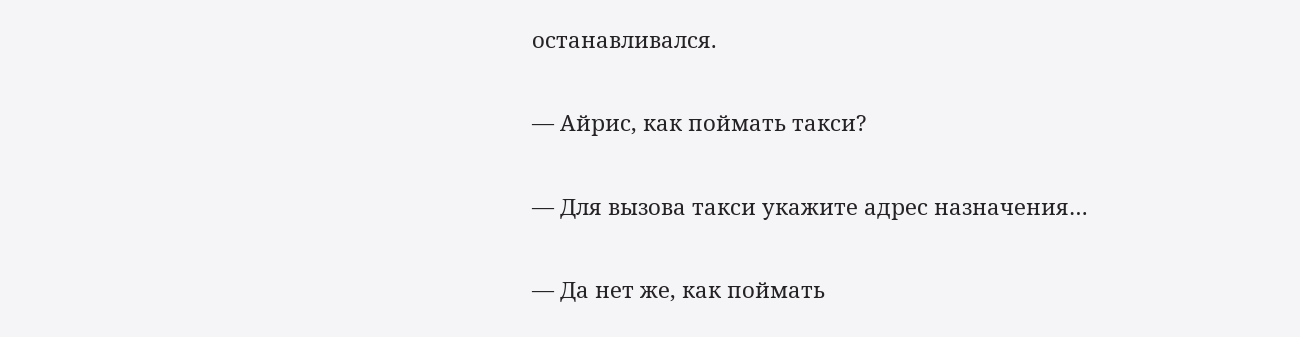останавливался.

— Айрис, как поймать такси?

— Для вызова такси укажите адрес назначения…

— Да нет же, как поймать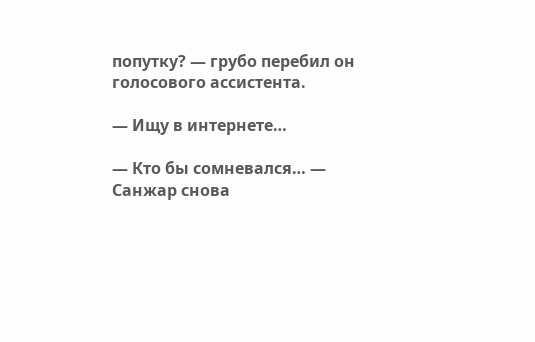попутку? — грубо перебил он голосового ассистента.

— Ищу в интернете…

— Кто бы сомневался… — Санжар снова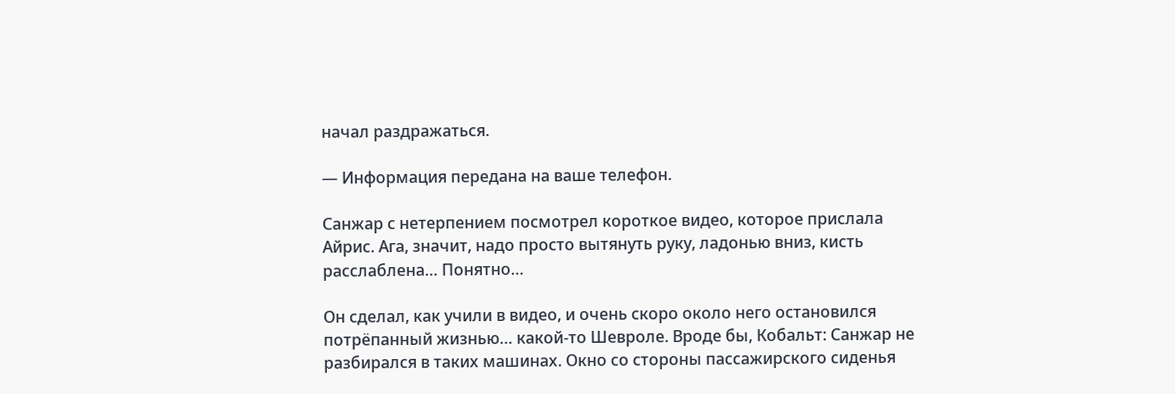начал раздражаться.

— Информация передана на ваше телефон.

Санжар с нетерпением посмотрел короткое видео, которое прислала Айрис. Ага, значит, надо просто вытянуть руку, ладонью вниз, кисть расслаблена… Понятно…

Он сделал, как учили в видео, и очень скоро около него остановился потрёпанный жизнью… какой-то Шевроле. Вроде бы, Кобальт: Санжар не разбирался в таких машинах. Окно со стороны пассажирского сиденья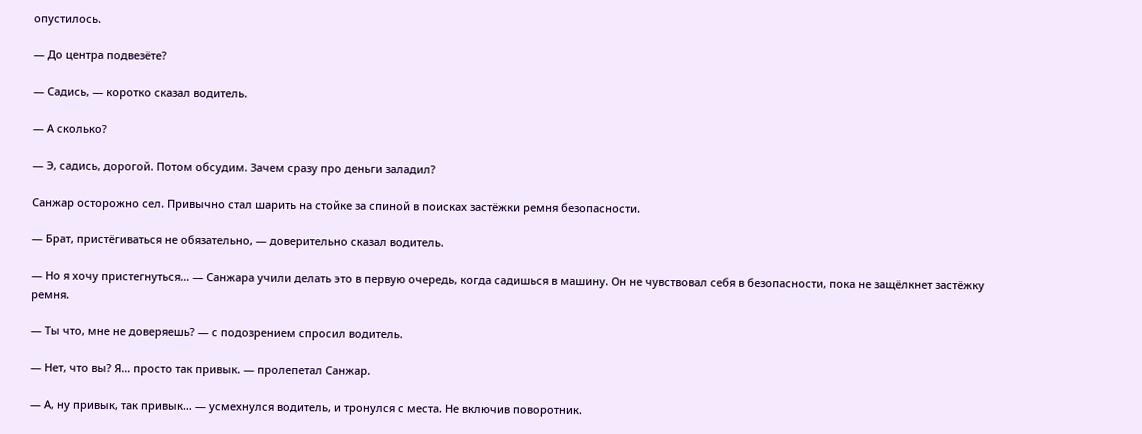опустилось.

— До центра подвезёте?

— Садись, — коротко сказал водитель.

— А сколько?

— Э, садись, дорогой. Потом обсудим. Зачем сразу про деньги заладил?

Санжар осторожно сел. Привычно стал шарить на стойке за спиной в поисках застёжки ремня безопасности.

— Брат, пристёгиваться не обязательно, — доверительно сказал водитель.

— Но я хочу пристегнуться… — Санжара учили делать это в первую очередь, когда садишься в машину. Он не чувствовал себя в безопасности, пока не защёлкнет застёжку ремня.

— Ты что, мне не доверяешь? — с подозрением спросил водитель.

— Нет, что вы? Я… просто так привык. — пролепетал Санжар.

— А, ну привык, так привык… — усмехнулся водитель, и тронулся с места. Не включив поворотник.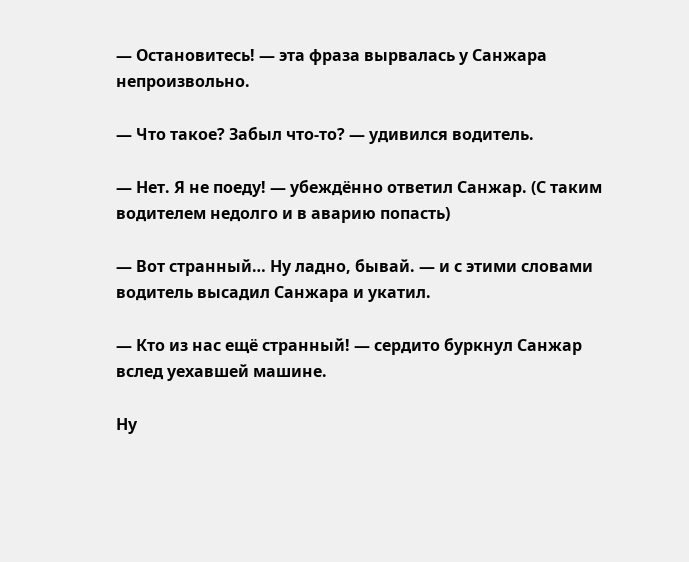— Остановитесь! — эта фраза вырвалась у Санжара непроизвольно.

— Что такое? Забыл что-то? — удивился водитель.

— Нет. Я не поеду! — убеждённо ответил Санжар. (С таким водителем недолго и в аварию попасть)

— Вот странный… Ну ладно, бывай. — и с этими словами водитель высадил Санжара и укатил.

— Кто из нас ещё странный! — сердито буркнул Санжар вслед уехавшей машине.

Ну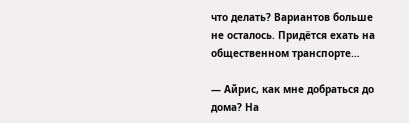что делать? Вариантов больше не осталось. Придётся ехать на общественном транспорте…

— Айрис, как мне добраться до дома? На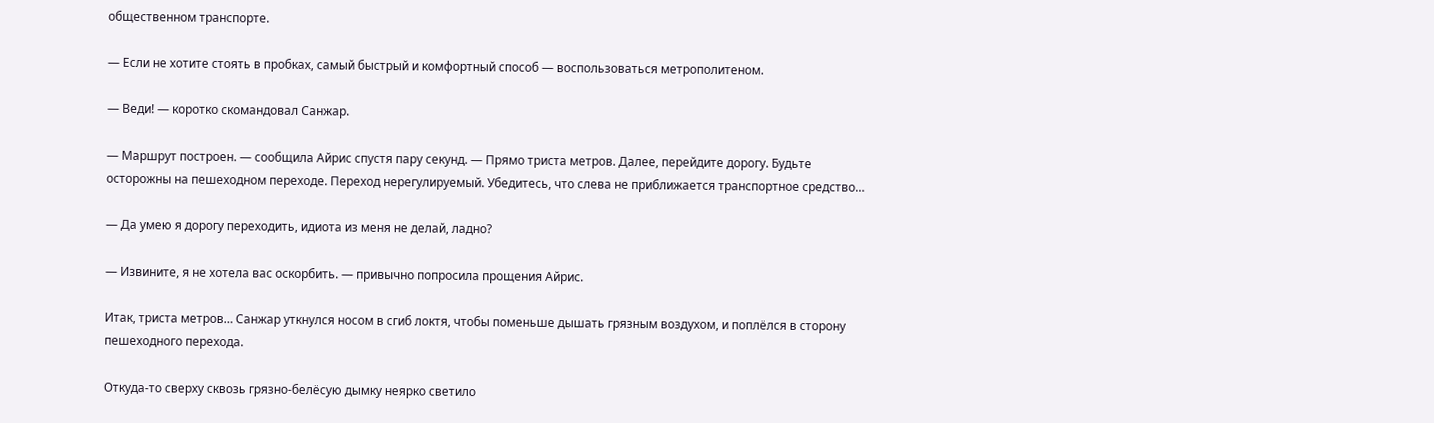общественном транспорте.

— Если не хотите стоять в пробках, самый быстрый и комфортный способ — воспользоваться метрополитеном.

— Веди! — коротко скомандовал Санжар.

— Маршрут построен. — сообщила Айрис спустя пару секунд. — Прямо триста метров. Далее, перейдите дорогу. Будьте осторожны на пешеходном переходе. Переход нерегулируемый. Убедитесь, что слева не приближается транспортное средство…

— Да умею я дорогу переходить, идиота из меня не делай, ладно?

— Извините, я не хотела вас оскорбить. — привычно попросила прощения Айрис.

Итак, триста метров… Санжар уткнулся носом в сгиб локтя, чтобы поменьше дышать грязным воздухом, и поплёлся в сторону пешеходного перехода.

Откуда-то сверху сквозь грязно-белёсую дымку неярко светило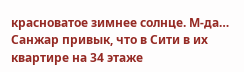красноватое зимнее солнце. М-да… Санжар привык, что в Сити в их квартире на 34 этаже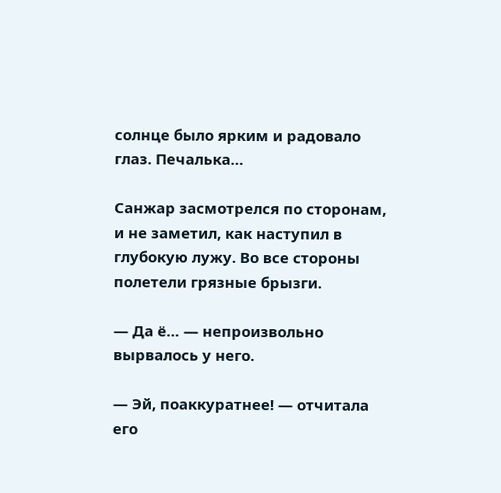солнце было ярким и радовало глаз. Печалька…

Санжар засмотрелся по сторонам, и не заметил, как наступил в глубокую лужу. Во все стороны полетели грязные брызги.

— Да ё… — непроизвольно вырвалось у него.

— Эй, поаккуратнее! — отчитала его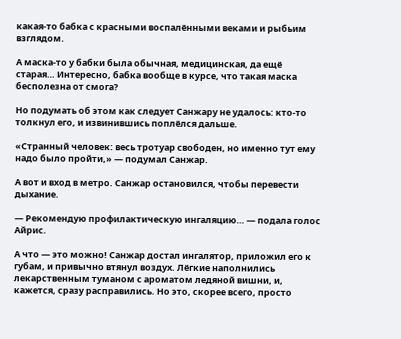какая-то бабка с красными воспалёнными веками и рыбьим взглядом.

А маска-то у бабки была обычная, медицинская, да ещё старая… Интересно, бабка вообще в курсе, что такая маска бесполезна от смога?

Но подумать об этом как следует Санжару не удалось: кто-то толкнул его, и извинившись поплёлся дальше.

«Странный человек: весь тротуар свободен, но именно тут ему надо было пройти,» — подумал Санжар.

А вот и вход в метро. Санжар остановился, чтобы перевести дыхание.

— Рекомендую профилактическую ингаляцию… — подала голос Айрис.

А что — это можно! Санжар достал ингалятор, приложил его к губам, и привычно втянул воздух. Лёгкие наполнились лекарственным туманом с ароматом ледяной вишни, и, кажется, сразу расправились. Но это, скорее всего, просто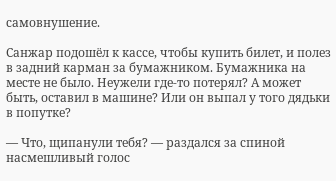самовнушение.

Санжар подошёл к кассе, чтобы купить билет, и полез в задний карман за бумажником. Бумажника на месте не было. Неужели где-то потерял? А может быть, оставил в машине? Или он выпал у того дядьки в попутке?

— Что, щипанули тебя? — раздался за спиной насмешливый голос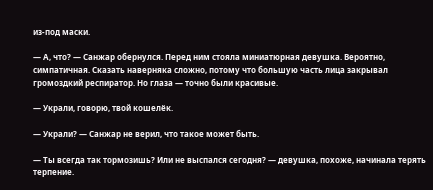из-под маски.

— А, что? — Санжар обернулся. Перед ним стояла миниатюрная девушка. Вероятно, симпатичная. Сказать наверняка сложно, потому что большую часть лица закрывал громоздкий респиратор. Но глаза — точно были красивые.

— Украли, говорю, твой кошелёк.

— Украли? — Санжар не верил, что такое может быть.

— Ты всегда так тормозишь? Или не выспался сегодня? — девушка, похоже, начинала терять терпение.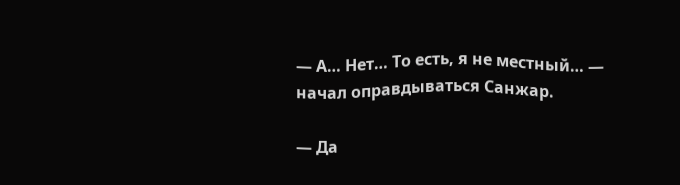— А… Нет… То есть, я не местный… — начал оправдываться Санжар.

— Да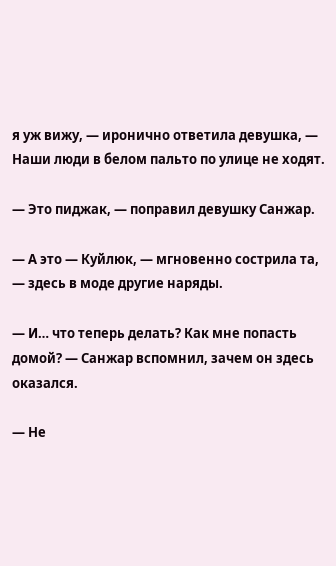я уж вижу, — иронично ответила девушка, — Наши люди в белом пальто по улице не ходят.

— Это пиджак, — поправил девушку Санжар.

— А это — Куйлюк, — мгновенно сострила та, — здесь в моде другие наряды.

— И… что теперь делать? Как мне попасть домой? — Санжар вспомнил, зачем он здесь оказался.

— Не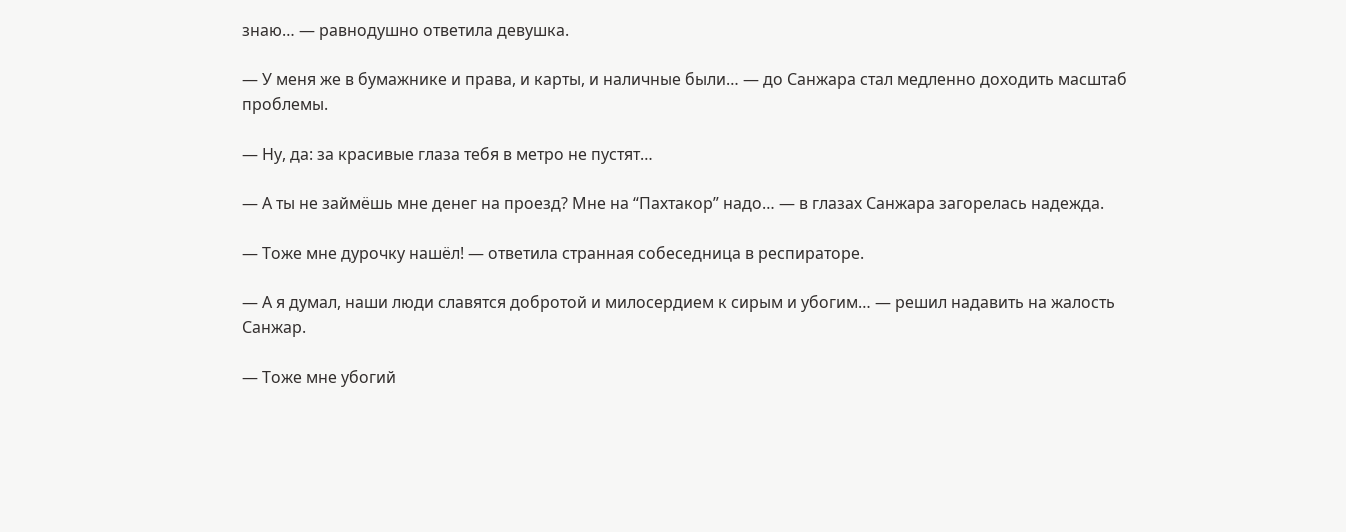знаю… — равнодушно ответила девушка.

— У меня же в бумажнике и права, и карты, и наличные были… — до Санжара стал медленно доходить масштаб проблемы.

— Ну, да: за красивые глаза тебя в метро не пустят…

— А ты не займёшь мне денег на проезд? Мне на “Пахтакор” надо… — в глазах Санжара загорелась надежда.

— Тоже мне дурочку нашёл! — ответила странная собеседница в респираторе.

— А я думал, наши люди славятся добротой и милосердием к сирым и убогим… — решил надавить на жалость Санжар.

— Тоже мне убогий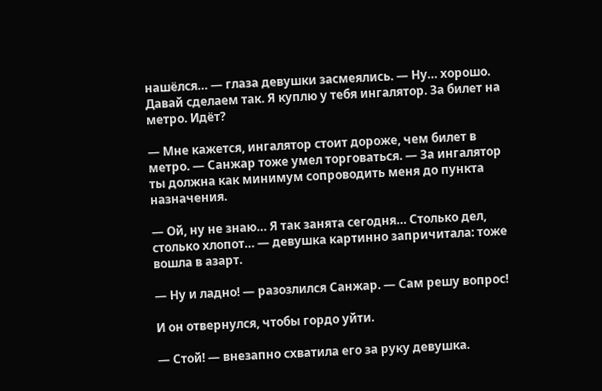нашёлся… — глаза девушки засмеялись. — Ну… хорошо. Давай сделаем так. Я куплю у тебя ингалятор. За билет на метро. Идёт?

— Мне кажется, ингалятор стоит дороже, чем билет в метро. — Санжар тоже умел торговаться. — За ингалятор ты должна как минимум сопроводить меня до пункта назначения.

— Ой, ну не знаю… Я так занята сегодня… Столько дел, столько хлопот… — девушка картинно запричитала: тоже вошла в азарт.

— Ну и ладно! — разозлился Санжар. — Сам решу вопрос!

И он отвернулся, чтобы гордо уйти.

— Стой! — внезапно схватила его за руку девушка.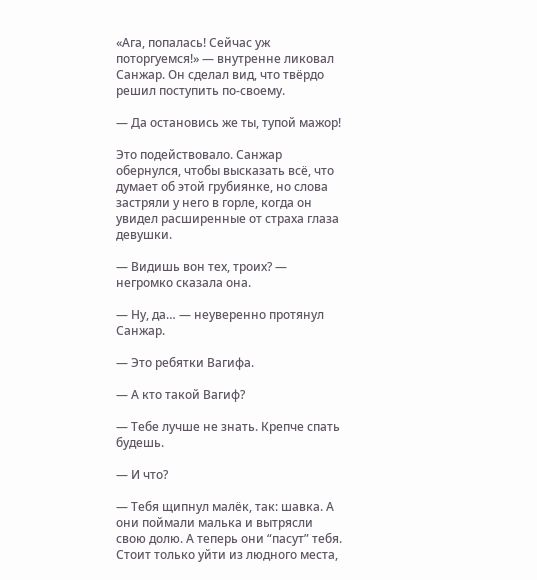«Ага, попалась! Сейчас уж поторгуемся!» — внутренне ликовал Санжар. Он сделал вид, что твёрдо решил поступить по-своему.

— Да остановись же ты, тупой мажор!

Это подействовало. Санжар обернулся, чтобы высказать всё, что думает об этой грубиянке, но слова застряли у него в горле, когда он увидел расширенные от страха глаза девушки.

— Видишь вон тех, троих? — негромко сказала она.

— Ну, да… — неуверенно протянул Санжар.

— Это ребятки Вагифа.

— А кто такой Вагиф?

— Тебе лучше не знать. Крепче спать будешь.

— И что?

— Тебя щипнул малёк, так: шавка. А они поймали малька и вытрясли свою долю. А теперь они “пасут” тебя. Стоит только уйти из людного места,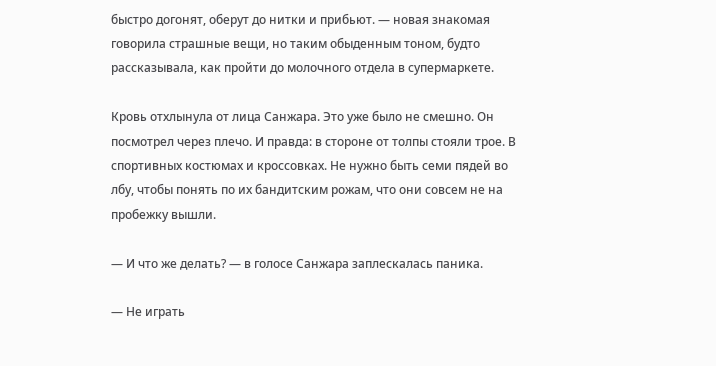быстро догонят, оберут до нитки и прибьют. — новая знакомая говорила страшные вещи, но таким обыденным тоном, будто рассказывала, как пройти до молочного отдела в супермаркете.

Кровь отхлынула от лица Санжара. Это уже было не смешно. Он посмотрел через плечо. И правда: в стороне от толпы стояли трое. В спортивных костюмах и кроссовках. Не нужно быть семи пядей во лбу, чтобы понять по их бандитским рожам, что они совсем не на пробежку вышли.

— И что же делать? — в голосе Санжара заплескалась паника.

— Не играть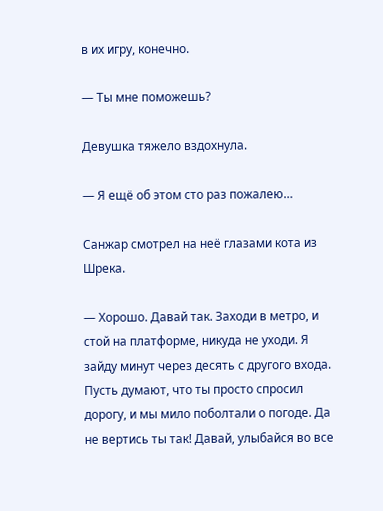в их игру, конечно.

— Ты мне поможешь?

Девушка тяжело вздохнула.

— Я ещё об этом сто раз пожалею…

Санжар смотрел на неё глазами кота из Шрека.

— Хорошо. Давай так. Заходи в метро, и стой на платформе, никуда не уходи. Я зайду минут через десять с другого входа. Пусть думают, что ты просто спросил дорогу, и мы мило поболтали о погоде. Да не вертись ты так! Давай, улыбайся во все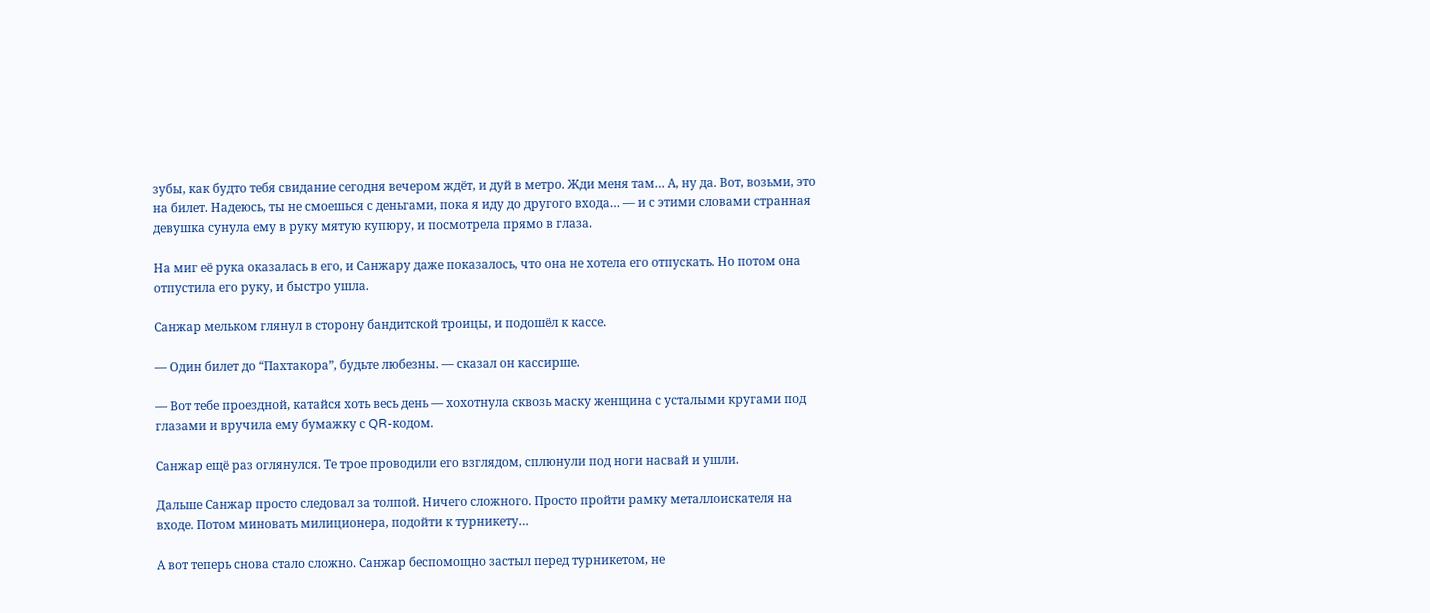зубы, как будто тебя свидание сегодня вечером ждёт, и дуй в метро. Жди меня там… А, ну да. Вот, возьми, это на билет. Надеюсь, ты не смоешься с деньгами, пока я иду до другого входа… — и с этими словами странная девушка сунула ему в руку мятую купюру, и посмотрела прямо в глаза.

На миг её рука оказалась в его, и Санжару даже показалось, что она не хотела его отпускать. Но потом она отпустила его руку, и быстро ушла.

Санжар мельком глянул в сторону бандитской троицы, и подошёл к кассе.

— Один билет до “Пахтакора”, будьте любезны. — сказал он кассирше.

— Вот тебе проездной, катайся хоть весь день — хохотнула сквозь маску женщина с усталыми кругами под глазами и вручила ему бумажку с QR-кодом.

Санжар ещё раз оглянулся. Те трое проводили его взглядом, сплюнули под ноги насвай и ушли.

Дальше Санжар просто следовал за толпой. Ничего сложного. Просто пройти рамку металлоискателя на входе. Потом миновать милиционера, подойти к турникету…

А вот теперь снова стало сложно. Санжар беспомощно застыл перед турникетом, не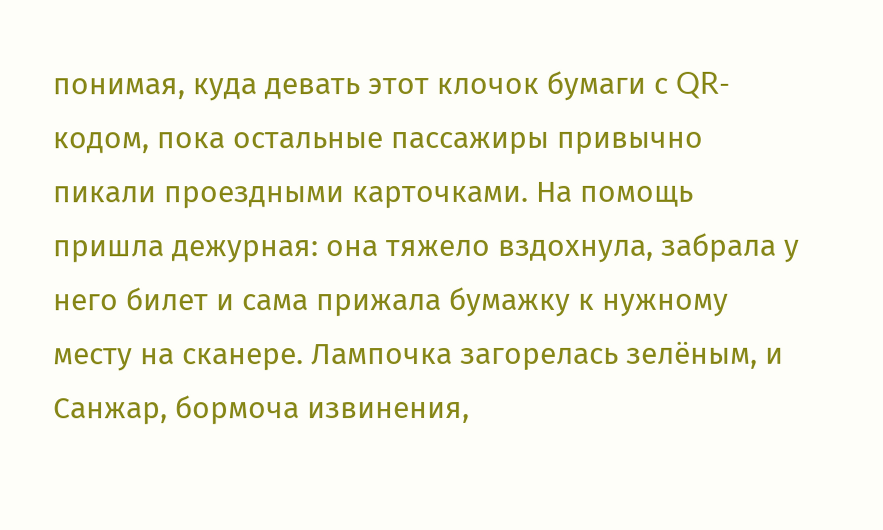понимая, куда девать этот клочок бумаги с QR-кодом, пока остальные пассажиры привычно пикали проездными карточками. На помощь пришла дежурная: она тяжело вздохнула, забрала у него билет и сама прижала бумажку к нужному месту на сканере. Лампочка загорелась зелёным, и Санжар, бормоча извинения,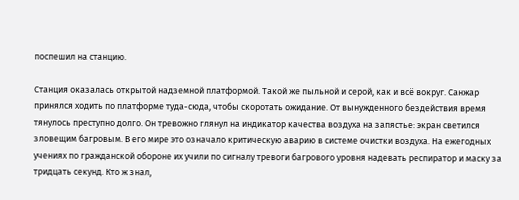поспешил на станцию.

Станция оказалась открытой надземной платформой. Такой же пыльной и серой, как и всё вокруг. Санжар принялся ходить по платформе туда-сюда, чтобы скоротать ожидание. От вынужденного бездействия время тянулось преступно долго. Он тревожно глянул на индикатор качества воздуха на запястье: экран светился зловещим багровым. В его мире это означало критическую аварию в системе очистки воздуха. На ежегодных учениях по гражданской обороне их учили по сигналу тревоги багрового уровня надевать респиратор и маску за тридцать секунд. Кто ж знал,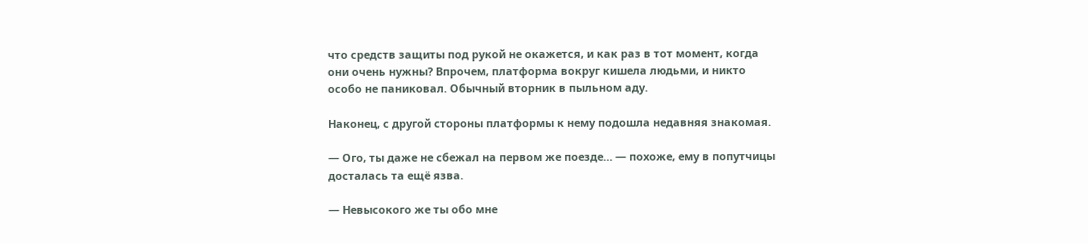что средств защиты под рукой не окажется, и как раз в тот момент, когда они очень нужны? Впрочем, платформа вокруг кишела людьми, и никто особо не паниковал. Обычный вторник в пыльном аду.

Наконец, с другой стороны платформы к нему подошла недавняя знакомая.

— Ого, ты даже не сбежал на первом же поезде… — похоже, ему в попутчицы досталась та ещё язва.

— Невысокого же ты обо мне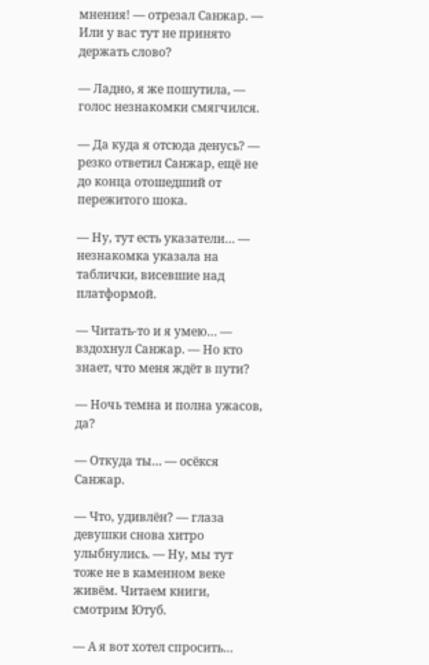мнения! — отрезал Санжар. — Или у вас тут не принято держать слово?

— Ладно, я же пошутила, — голос незнакомки смягчился.

— Да куда я отсюда денусь? — резко ответил Санжар, ещё не до конца отошедший от пережитого шока.

— Ну, тут есть указатели… — незнакомка указала на таблички, висевшие над платформой.

— Читать-то и я умею… — вздохнул Санжар. — Но кто знает, что меня ждёт в пути?

— Ночь темна и полна ужасов, да?

— Откуда ты… — осёкся Санжар.

— Что, удивлён? — глаза девушки снова хитро улыбнулись. — Ну, мы тут тоже не в каменном веке живём. Читаем книги, смотрим Ютуб.

— А я вот хотел спросить…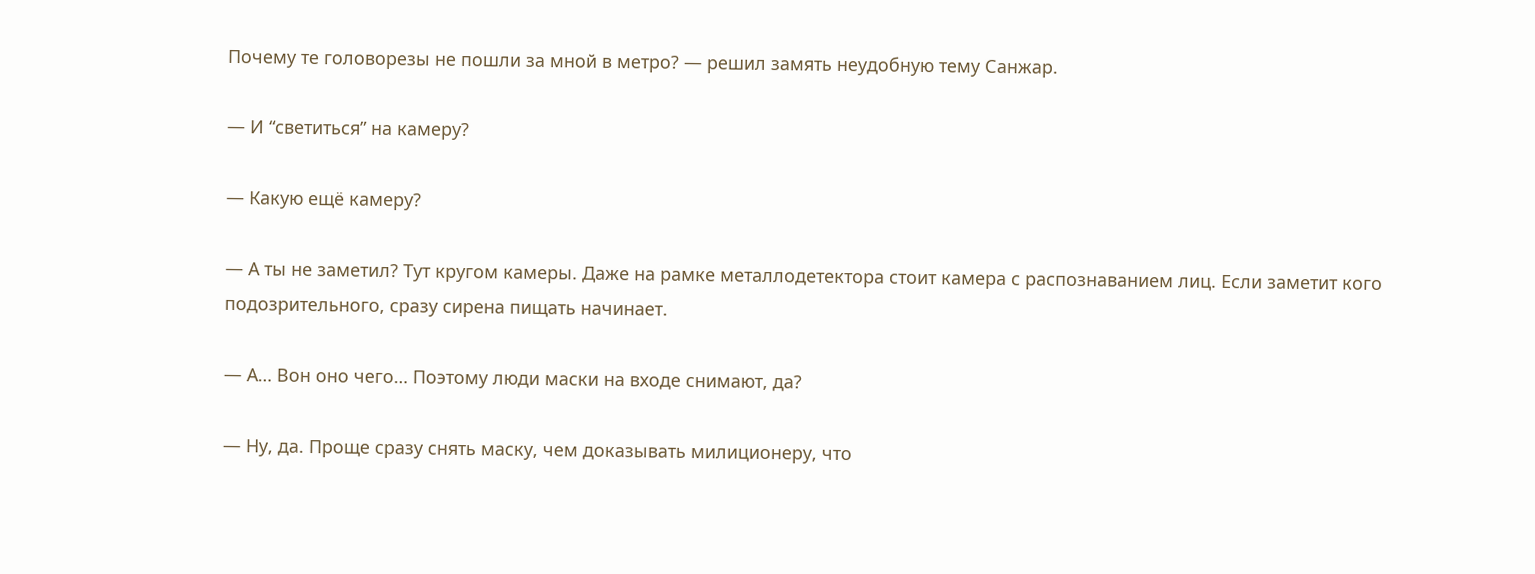Почему те головорезы не пошли за мной в метро? — решил замять неудобную тему Санжар.

— И “светиться” на камеру?

— Какую ещё камеру?

— А ты не заметил? Тут кругом камеры. Даже на рамке металлодетектора стоит камера с распознаванием лиц. Если заметит кого подозрительного, сразу сирена пищать начинает.

— А… Вон оно чего… Поэтому люди маски на входе снимают, да?

— Ну, да. Проще сразу снять маску, чем доказывать милиционеру, что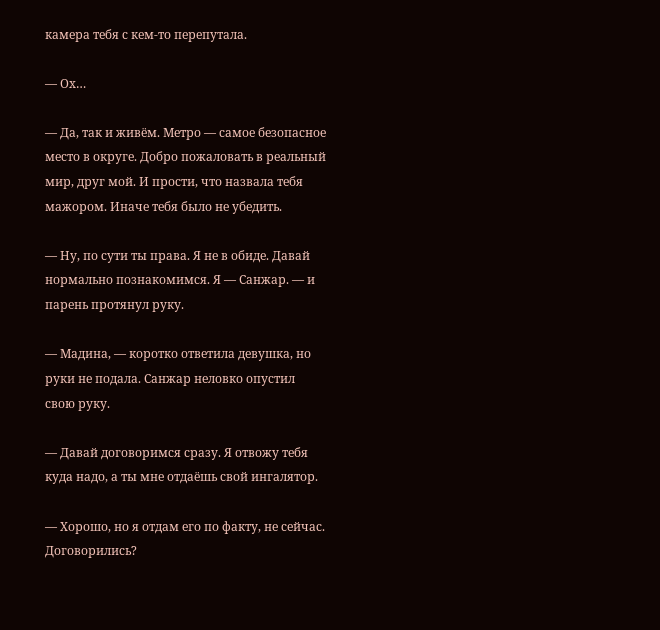камера тебя с кем-то перепутала.

— Ох…

— Да, так и живём. Метро — самое безопасное место в округе. Добро пожаловать в реальный мир, друг мой. И прости, что назвала тебя мажором. Иначе тебя было не убедить.

— Ну, по сути ты права. Я не в обиде. Давай нормально познакомимся. Я — Санжар. — и парень протянул руку.

— Мадина, — коротко ответила девушка, но руки не подала. Санжар неловко опустил свою руку.

— Давай договоримся сразу. Я отвожу тебя куда надо, а ты мне отдаёшь свой ингалятор.

— Хорошо, но я отдам его по факту, не сейчас. Договорились?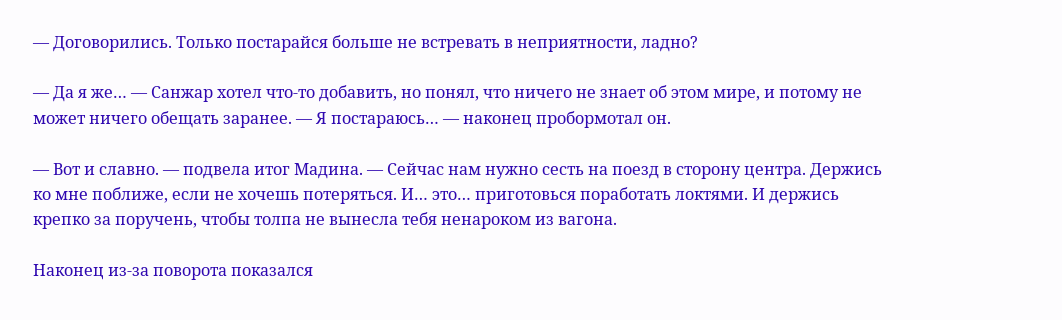— Договорились. Только постарайся больше не встревать в неприятности, ладно?

— Да я же… — Санжар хотел что-то добавить, но понял, что ничего не знает об этом мире, и потому не может ничего обещать заранее. — Я постараюсь… — наконец пробормотал он.

— Вот и славно. — подвела итог Мадина. — Сейчас нам нужно сесть на поезд в сторону центра. Держись ко мне поближе, если не хочешь потеряться. И… это… приготовься поработать локтями. И держись крепко за поручень, чтобы толпа не вынесла тебя ненароком из вагона.

Наконец из-за поворота показался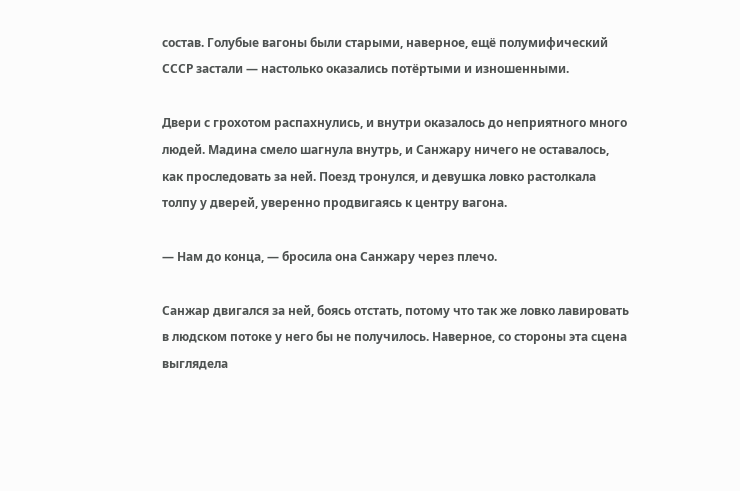состав. Голубые вагоны были старыми, наверное, ещё полумифический СССР застали — настолько оказались потёртыми и изношенными.

Двери с грохотом распахнулись, и внутри оказалось до неприятного много людей. Мадина смело шагнула внутрь, и Санжару ничего не оставалось, как проследовать за ней. Поезд тронулся, и девушка ловко растолкала толпу у дверей, уверенно продвигаясь к центру вагона.

— Нам до конца, — бросила она Санжару через плечо.

Санжар двигался за ней, боясь отстать, потому что так же ловко лавировать в людском потоке у него бы не получилось. Наверное, со стороны эта сцена выглядела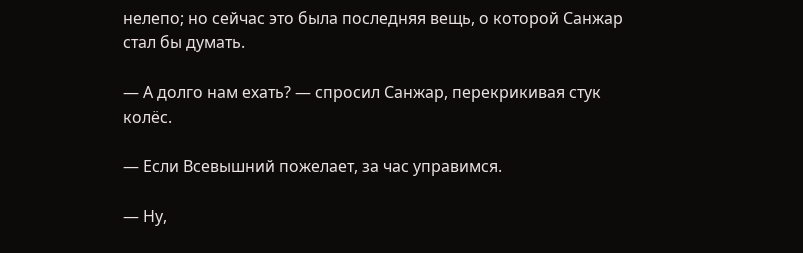нелепо; но сейчас это была последняя вещь, о которой Санжар стал бы думать.

— А долго нам ехать? — спросил Санжар, перекрикивая стук колёс.

— Если Всевышний пожелает, за час управимся.

— Ну,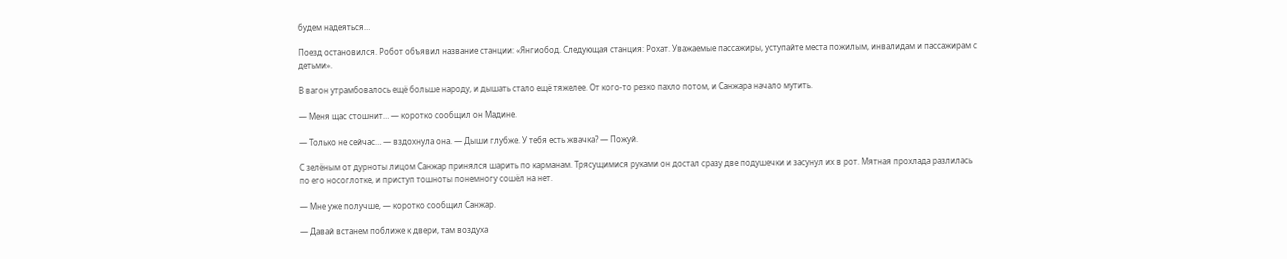будем надеяться…

Поезд остановился. Робот объявил название станции: «Янгиобод. Следующая станция: Рохат. Уважаемые пассажиры, уступайте места пожилым, инвалидам и пассажирам с детьми».

В вагон утрамбовалось ещё больше народу, и дышать стало ещё тяжелее. От кого-то резко пахло потом, и Санжара начало мутить.

— Меня щас стошнит… — коротко сообщил он Мадине.

— Только не сейчас… — вздохнула она. — Дыши глубже. У тебя есть жвачка? — Пожуй.

С зелёным от дурноты лицом Санжар принялся шарить по карманам. Трясущимися руками он достал сразу две подушечки и засунул их в рот. Мятная прохлада разлилась по его носоглотке, и приступ тошноты понемногу сошёл на нет.

— Мне уже получше, — коротко сообщил Санжар.

— Давай встанем поближе к двери, там воздуха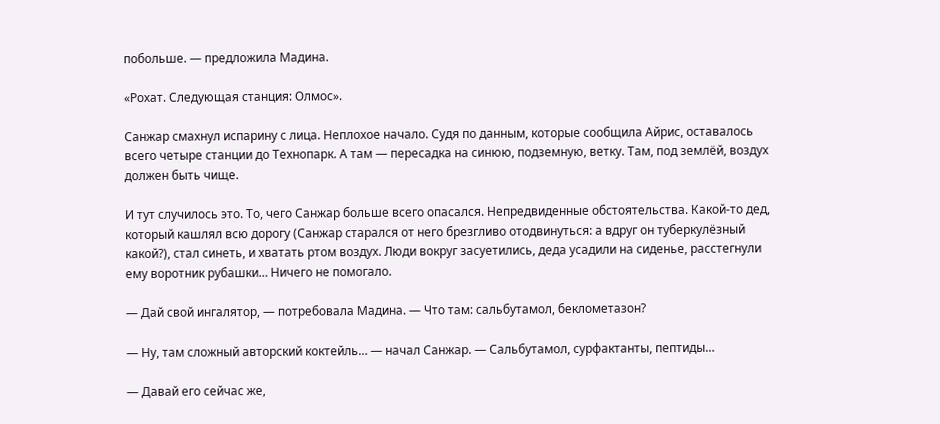побольше. — предложила Мадина.

«Рохат. Следующая станция: Олмос».

Санжар смахнул испарину с лица. Неплохое начало. Судя по данным, которые сообщила Айрис, оставалось всего четыре станции до Технопарк. А там — пересадка на синюю, подземную, ветку. Там, под землёй, воздух должен быть чище.

И тут случилось это. То, чего Санжар больше всего опасался. Непредвиденные обстоятельства. Какой-то дед, который кашлял всю дорогу (Санжар старался от него брезгливо отодвинуться: а вдруг он туберкулёзный какой?), стал синеть, и хватать ртом воздух. Люди вокруг засуетились, деда усадили на сиденье, расстегнули ему воротник рубашки… Ничего не помогало.

— Дай свой ингалятор, — потребовала Мадина. — Что там: сальбутамол, беклометазон?

— Ну, там сложный авторский коктейль… — начал Санжар. — Сальбутамол, сурфактанты, пептиды…

— Давай его сейчас же,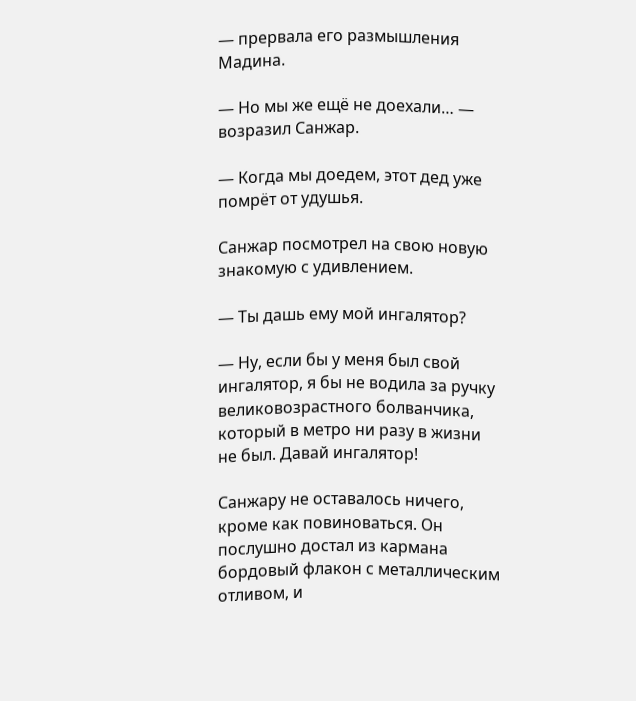— прервала его размышления Мадина.

— Но мы же ещё не доехали… — возразил Санжар.

— Когда мы доедем, этот дед уже помрёт от удушья.

Санжар посмотрел на свою новую знакомую с удивлением.

— Ты дашь ему мой ингалятор?

— Ну, если бы у меня был свой ингалятор, я бы не водила за ручку великовозрастного болванчика, который в метро ни разу в жизни не был. Давай ингалятор!

Санжару не оставалось ничего, кроме как повиноваться. Он послушно достал из кармана бордовый флакон с металлическим отливом, и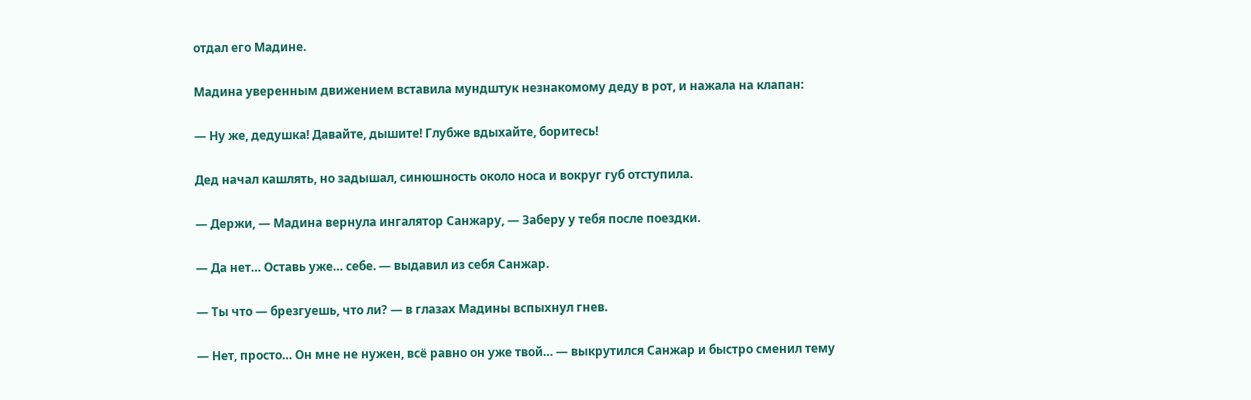отдал его Мадине.

Мадина уверенным движением вставила мундштук незнакомому деду в рот, и нажала на клапан:

— Ну же, дедушка! Давайте, дышите! Глубже вдыхайте, боритесь!

Дед начал кашлять, но задышал, синюшность около носа и вокруг губ отступила.

— Держи, — Мадина вернула ингалятор Санжару, — Заберу у тебя после поездки.

— Да нет… Оставь уже… себе. — выдавил из себя Санжар.

— Ты что — брезгуешь, что ли? — в глазах Мадины вспыхнул гнев.

— Нет, просто… Он мне не нужен, всё равно он уже твой… — выкрутился Санжар и быстро сменил тему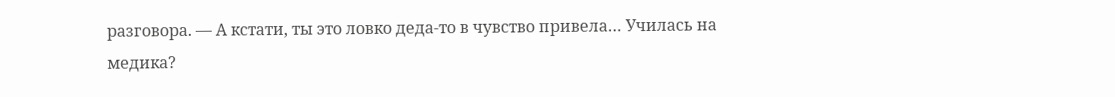разговора. — А кстати, ты это ловко деда-то в чувство привела… Училась на медика?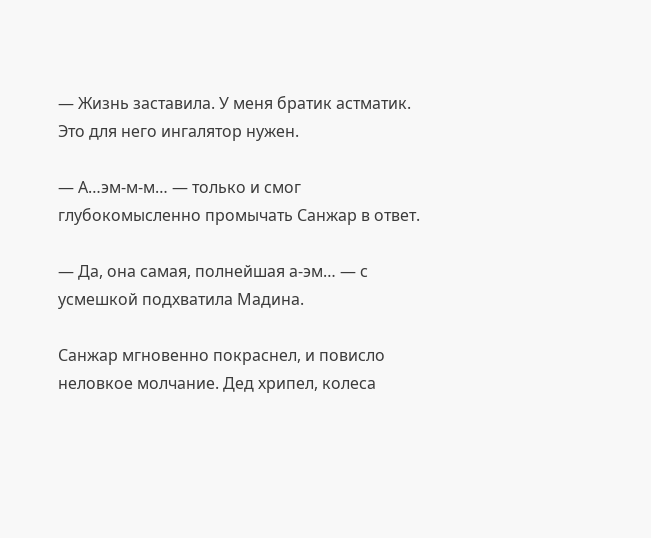— Жизнь заставила. У меня братик астматик. Это для него ингалятор нужен.

— А…эм-м-м… — только и смог глубокомысленно промычать Санжар в ответ.

— Да, она самая, полнейшая а-эм… — с усмешкой подхватила Мадина.

Санжар мгновенно покраснел, и повисло неловкое молчание. Дед хрипел, колеса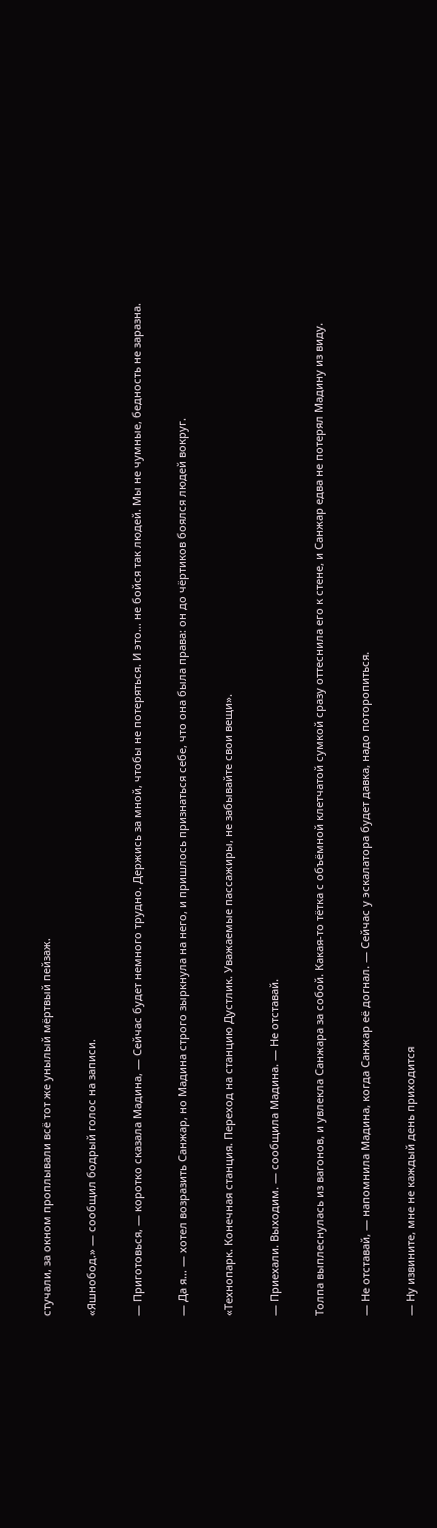стучали, за окном проплывали всё тот же унылый мёртвый пейзаж.

«Яшнобод.» — сообщил бодрый голос на записи.

— Приготовься, — коротко сказала Мадина, — Сейчас будет немного трудно. Держись за мной, чтобы не потеряться. И это… не бойся так людей. Мы не чумные, бедность не заразна.

— Да я… — хотел возразить Санжар, но Мадина строго зыркнула на него, и пришлось признаться себе, что она была права: он до чёртиков боялся людей вокруг.

«Технопарк. Конечная станция. Переход на станцию Дустлик. Уважаемые пассажиры, не забывайте свои вещи».

— Приехали. Выходим. — сообщила Мадина. — Не отставай.

Толпа выплеснулась из вагонов, и увлекла Санжара за собой. Какая-то тётка с объёмной клетчатой сумкой сразу оттеснила его к стене, и Санжар едва не потерял Мадину из виду.

— Не отставай, — напомнила Мадина, когда Санжар её догнал. — Сейчас у эскалатора будет давка, надо поторопиться.

— Ну извините, мне не каждый день приходится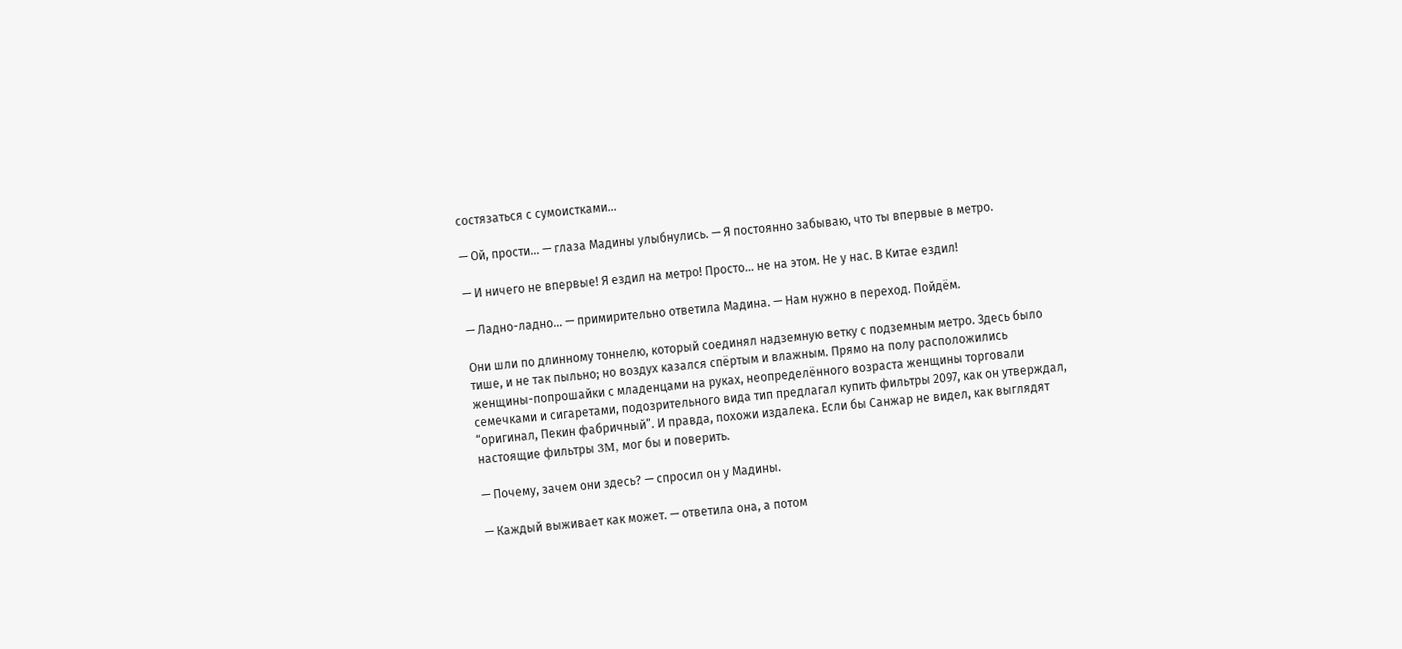состязаться с сумоистками…

— Ой, прости… — глаза Мадины улыбнулись. — Я постоянно забываю, что ты впервые в метро.

— И ничего не впервые! Я ездил на метро! Просто… не на этом. Не у нас. В Китае ездил!

— Ладно-ладно… — примирительно ответила Мадина. — Нам нужно в переход. Пойдём.

Они шли по длинному тоннелю, который соединял надземную ветку с подземным метро. Здесь было тише, и не так пыльно; но воздух казался спёртым и влажным. Прямо на полу расположились женщины-попрошайки с младенцами на руках, неопределённого возраста женщины торговали семечками и сигаретами, подозрительного вида тип предлагал купить фильтры 2097, как он утверждал, “оригинал, Пекин фабричный”. И правда, похожи издалека. Если бы Санжар не видел, как выглядят настоящие фильтры 3M, мог бы и поверить.

— Почему, зачем они здесь? — спросил он у Мадины.

— Каждый выживает как может. — ответила она, а потом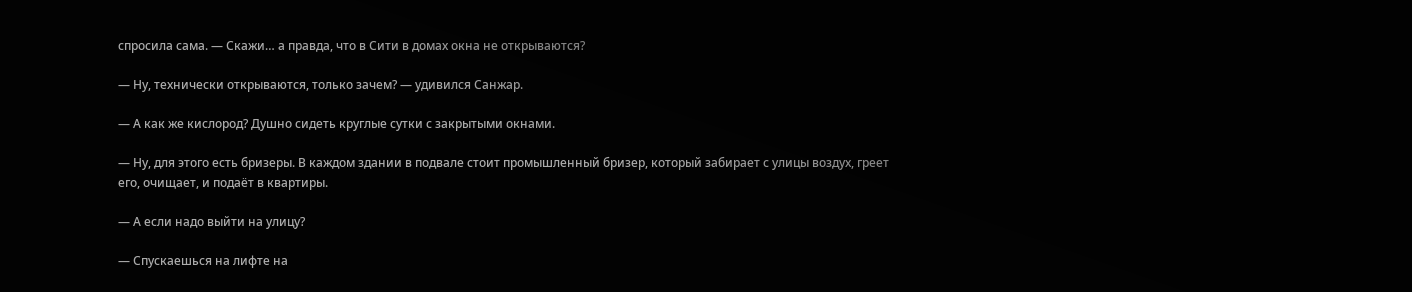спросила сама. — Скажи… а правда, что в Сити в домах окна не открываются?

— Ну, технически открываются, только зачем? — удивился Санжар.

— А как же кислород? Душно сидеть круглые сутки с закрытыми окнами.

— Ну, для этого есть бризеры. В каждом здании в подвале стоит промышленный бризер, который забирает с улицы воздух, греет его, очищает, и подаёт в квартиры.

— А если надо выйти на улицу?

— Спускаешься на лифте на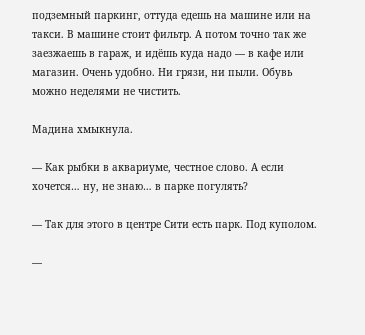подземный паркинг, оттуда едешь на машине или на такси. В машине стоит фильтр. А потом точно так же заезжаешь в гараж, и идёшь куда надо — в кафе или магазин. Очень удобно. Ни грязи, ни пыли. Обувь можно неделями не чистить.

Мадина хмыкнула.

— Как рыбки в аквариуме, честное слово. А если хочется… ну, не знаю… в парке погулять?

— Так для этого в центре Сити есть парк. Под куполом.

—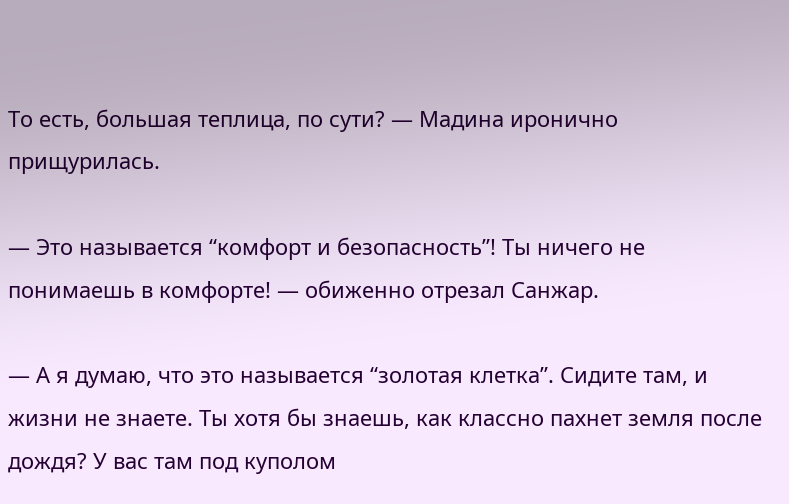То есть, большая теплица, по сути? — Мадина иронично прищурилась.

— Это называется “комфорт и безопасность”! Ты ничего не понимаешь в комфорте! — обиженно отрезал Санжар.

— А я думаю, что это называется “золотая клетка”. Сидите там, и жизни не знаете. Ты хотя бы знаешь, как классно пахнет земля после дождя? У вас там под куполом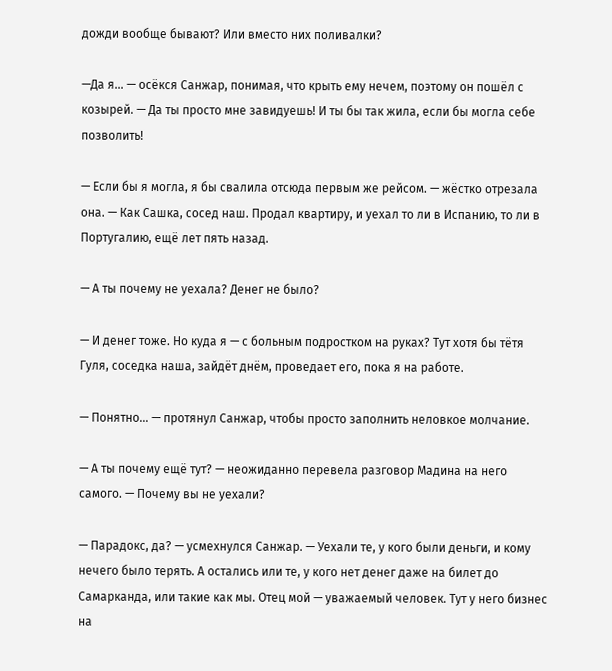дожди вообще бывают? Или вместо них поливалки?

—Да я… — осёкся Санжар, понимая, что крыть ему нечем, поэтому он пошёл с козырей. — Да ты просто мне завидуешь! И ты бы так жила, если бы могла себе позволить!

— Если бы я могла, я бы свалила отсюда первым же рейсом. — жёстко отрезала она. — Как Сашка, сосед наш. Продал квартиру, и уехал то ли в Испанию, то ли в Португалию, ещё лет пять назад.

— А ты почему не уехала? Денег не было?

— И денег тоже. Но куда я — с больным подростком на руках? Тут хотя бы тётя Гуля, соседка наша, зайдёт днём, проведает его, пока я на работе.

— Понятно… — протянул Санжар, чтобы просто заполнить неловкое молчание.

— А ты почему ещё тут? — неожиданно перевела разговор Мадина на него самого. — Почему вы не уехали?

— Парадокс, да? — усмехнулся Санжар. — Уехали те, у кого были деньги, и кому нечего было терять. А остались или те, у кого нет денег даже на билет до Самарканда, или такие как мы. Отец мой — уважаемый человек. Тут у него бизнес на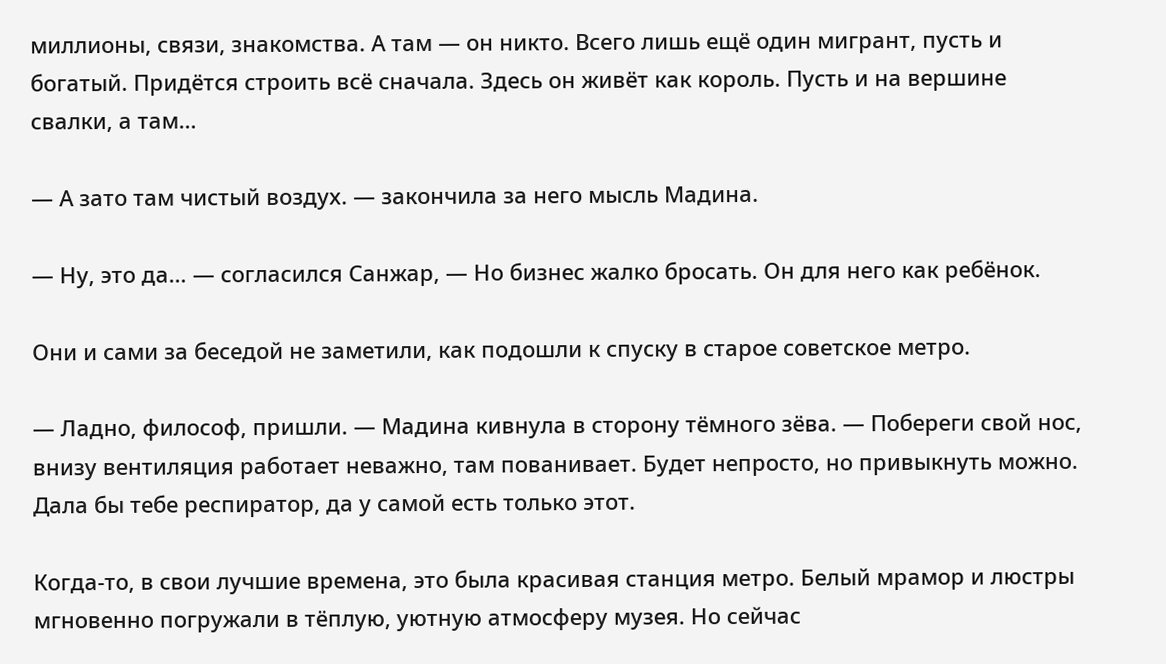миллионы, связи, знакомства. А там — он никто. Всего лишь ещё один мигрант, пусть и богатый. Придётся строить всё сначала. Здесь он живёт как король. Пусть и на вершине свалки, а там…

— А зато там чистый воздух. — закончила за него мысль Мадина.

— Ну, это да… — согласился Санжар, — Но бизнес жалко бросать. Он для него как ребёнок.

Они и сами за беседой не заметили, как подошли к спуску в старое советское метро.

— Ладно, философ, пришли. — Мадина кивнула в сторону тёмного зёва. — Побереги свой нос, внизу вентиляция работает неважно, там пованивает. Будет непросто, но привыкнуть можно. Дала бы тебе респиратор, да у самой есть только этот.

Когда-то, в свои лучшие времена, это была красивая станция метро. Белый мрамор и люстры мгновенно погружали в тёплую, уютную атмосферу музея. Но сейчас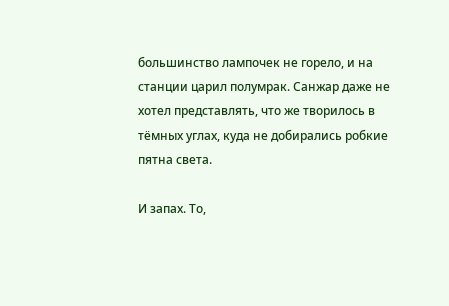большинство лампочек не горело, и на станции царил полумрак. Санжар даже не хотел представлять, что же творилось в тёмных углах, куда не добирались робкие пятна света.

И запах. То,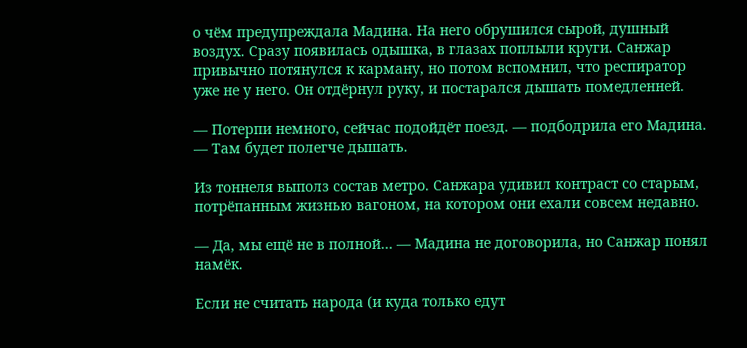о чём предупреждала Мадина. На него обрушился сырой, душный воздух. Сразу появилась одышка, в глазах поплыли круги. Санжар привычно потянулся к карману, но потом вспомнил, что респиратор уже не у него. Он отдёрнул руку, и постарался дышать помедленней.

— Потерпи немного, сейчас подойдёт поезд. — подбодрила его Мадина. — Там будет полегче дышать.

Из тоннеля выполз состав метро. Санжара удивил контраст со старым, потрёпанным жизнью вагоном, на котором они ехали совсем недавно.

— Да, мы ещё не в полной… — Мадина не договорила, но Санжар понял намёк.

Если не считать народа (и куда только едут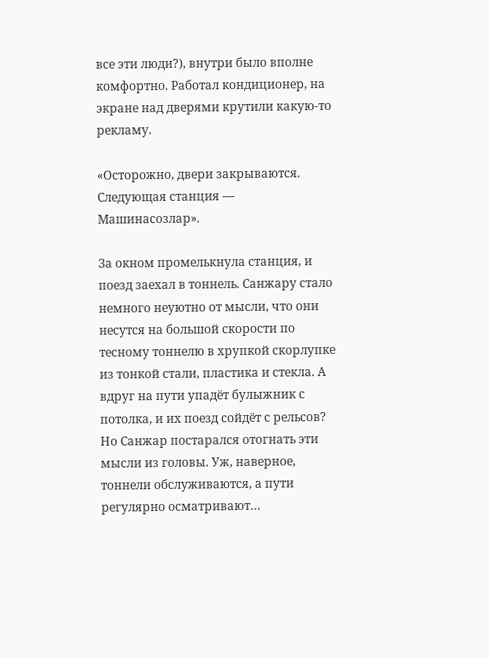все эти люди?), внутри было вполне комфортно. Работал кондиционер, на экране над дверями крутили какую-то рекламу.

«Осторожно, двери закрываются. Следующая станция — Машинасозлар».

За окном промелькнула станция, и поезд заехал в тоннель. Санжару стало немного неуютно от мысли, что они несутся на большой скорости по тесному тоннелю в хрупкой скорлупке из тонкой стали, пластика и стекла. А вдруг на пути упадёт булыжник с потолка, и их поезд сойдёт с рельсов? Но Санжар постарался отогнать эти мысли из головы. Уж, наверное, тоннели обслуживаются, а пути регулярно осматривают…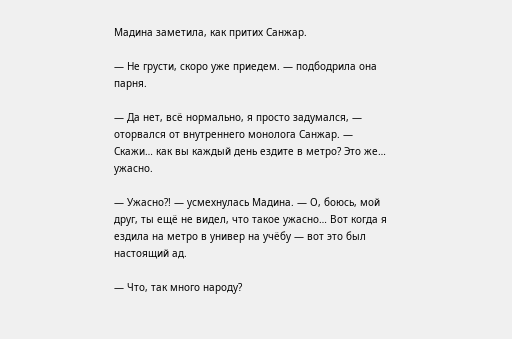Мадина заметила, как притих Санжар.

— Не грусти, скоро уже приедем. — подбодрила она парня.

— Да нет, всё нормально, я просто задумался, — оторвался от внутреннего монолога Санжар. — Скажи… как вы каждый день ездите в метро? Это же… ужасно.

— Ужасно?! — усмехнулась Мадина. — О, боюсь, мой друг, ты ещё не видел, что такое ужасно… Вот когда я ездила на метро в универ на учёбу — вот это был настоящий ад.

— Что, так много народу?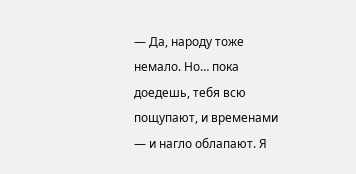— Да, народу тоже немало. Но… пока доедешь, тебя всю пощупают, и временами — и нагло облапают. Я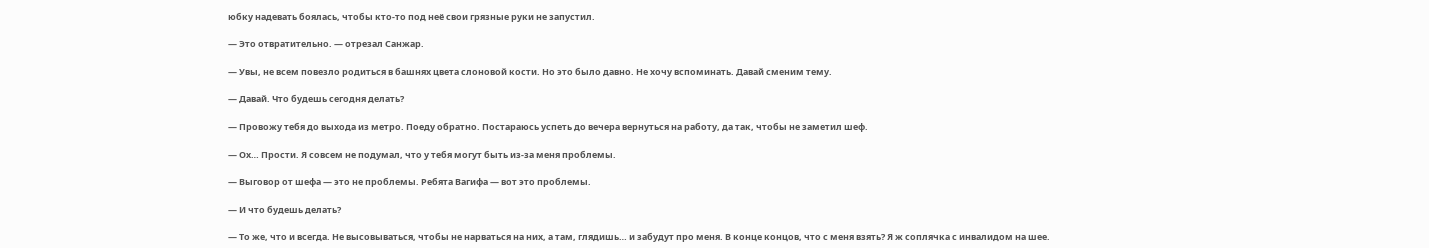юбку надевать боялась, чтобы кто-то под неё свои грязные руки не запустил.

— Это отвратительно. — отрезал Санжар.

— Увы, не всем повезло родиться в башнях цвета слоновой кости. Но это было давно. Не хочу вспоминать. Давай сменим тему.

— Давай. Что будешь сегодня делать?

— Провожу тебя до выхода из метро. Поеду обратно. Постараюсь успеть до вечера вернуться на работу, да так, чтобы не заметил шеф.

— Ох… Прости. Я совсем не подумал, что у тебя могут быть из-за меня проблемы.

— Выговор от шефа — это не проблемы. Ребята Вагифа — вот это проблемы.

— И что будешь делать?

— То же, что и всегда. Не высовываться, чтобы не нарваться на них, а там, глядишь… и забудут про меня. В конце концов, что с меня взять? Я ж соплячка с инвалидом на шее.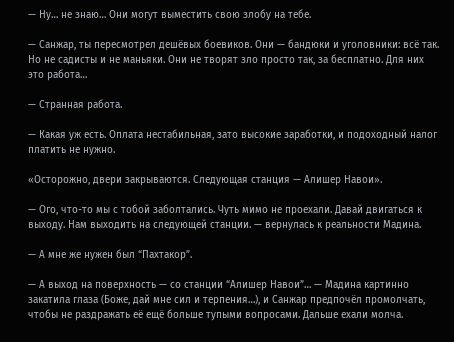— Ну… не знаю… Они могут выместить свою злобу на тебе.

— Санжар, ты пересмотрел дешёвых боевиков. Они — бандюки и уголовники: всё так. Но не садисты и не маньяки. Они не творят зло просто так, за бесплатно. Для них это работа…

— Странная работа.

— Какая уж есть. Оплата нестабильная, зато высокие заработки, и подоходный налог платить не нужно.

«Осторожно, двери закрываются. Следующая станция — Алишер Навои».

— Ого, что-то мы с тобой заболтались. Чуть мимо не проехали. Давай двигаться к выходу. Нам выходить на следующей станции. — вернулась к реальности Мадина.

— А мне же нужен был “Пахтакор”.

— А выход на поверхность — со станции “Алишер Навои”… — Мадина картинно закатила глаза (Боже, дай мне сил и терпения…), и Санжар предпочёл промолчать, чтобы не раздражать её ещё больше тупыми вопросами. Дальше ехали молча.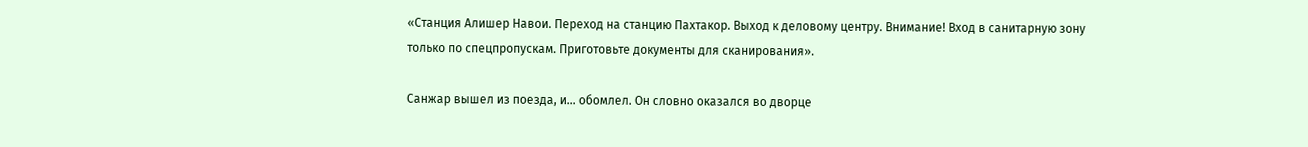«Станция Алишер Навои. Переход на станцию Пахтакор. Выход к деловому центру. Внимание! Вход в санитарную зону только по спецпропускам. Приготовьте документы для сканирования».

Санжар вышел из поезда, и… обомлел. Он словно оказался во дворце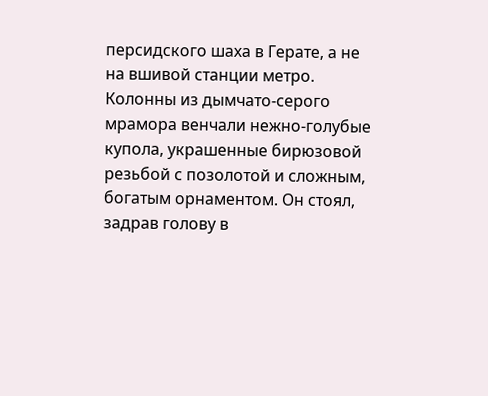персидского шаха в Герате, а не на вшивой станции метро. Колонны из дымчато-серого мрамора венчали нежно-голубые купола, украшенные бирюзовой резьбой с позолотой и сложным, богатым орнаментом. Он стоял, задрав голову в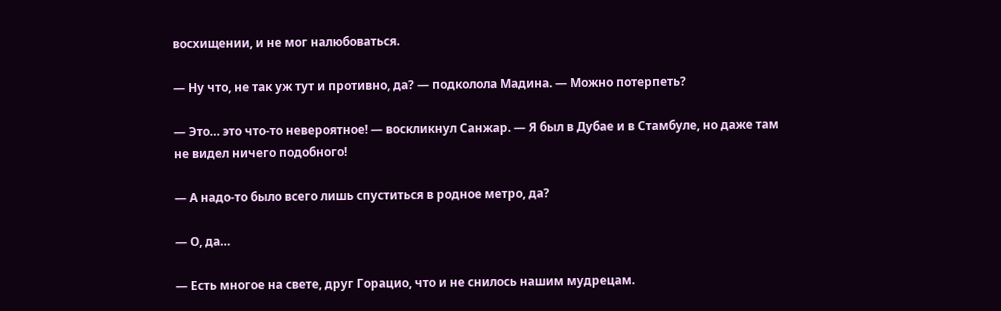восхищении, и не мог налюбоваться.

— Ну что, не так уж тут и противно, да? — подколола Мадина. — Можно потерпеть?

— Это… это что-то невероятное! — воскликнул Санжар. — Я был в Дубае и в Стамбуле, но даже там не видел ничего подобного!

— А надо-то было всего лишь спуститься в родное метро, да?

— О, да…

— Есть многое на свете, друг Горацио, что и не снилось нашим мудрецам.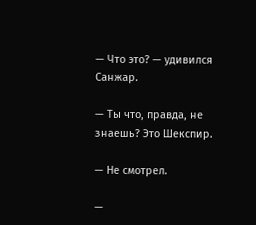— Что это? — удивился Санжар.

— Ты что, правда, не знаешь? Это Шекспир.

— Не смотрел.

—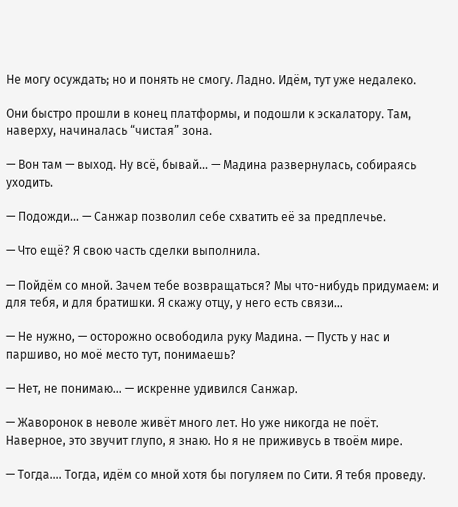Не могу осуждать; но и понять не смогу. Ладно. Идём, тут уже недалеко.

Они быстро прошли в конец платформы, и подошли к эскалатору. Там, наверху, начиналась “чистая” зона.

— Вон там — выход. Ну всё, бывай… — Мадина развернулась, собираясь уходить.

— Подожди… — Санжар позволил себе схватить её за предплечье.

— Что ещё? Я свою часть сделки выполнила.

— Пойдём со мной. Зачем тебе возвращаться? Мы что-нибудь придумаем: и для тебя, и для братишки. Я скажу отцу, у него есть связи…

— Не нужно, — осторожно освободила руку Мадина. — Пусть у нас и паршиво, но моё место тут, понимаешь?

— Нет, не понимаю… — искренне удивился Санжар.

— Жаворонок в неволе живёт много лет. Но уже никогда не поёт. Наверное, это звучит глупо, я знаю. Но я не приживусь в твоём мире.

— Тогда…. Тогда, идём со мной хотя бы погуляем по Сити. Я тебя проведу.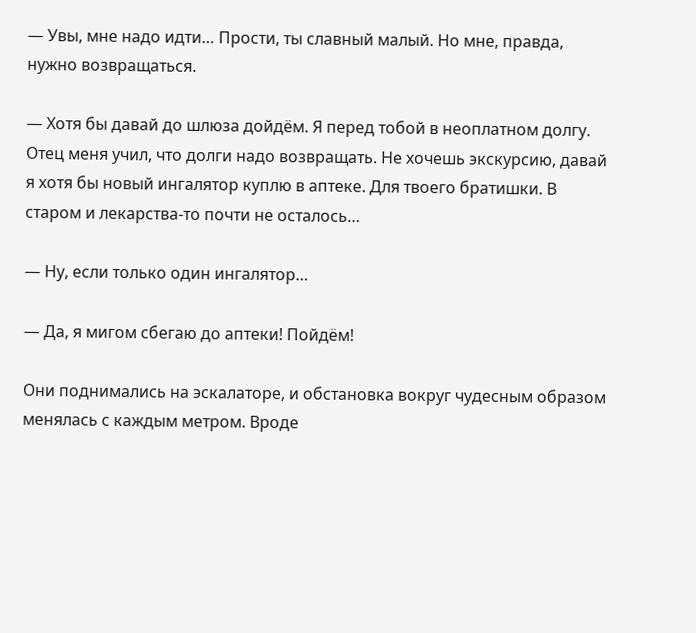— Увы, мне надо идти… Прости, ты славный малый. Но мне, правда, нужно возвращаться.

— Хотя бы давай до шлюза дойдём. Я перед тобой в неоплатном долгу. Отец меня учил, что долги надо возвращать. Не хочешь экскурсию, давай я хотя бы новый ингалятор куплю в аптеке. Для твоего братишки. В старом и лекарства-то почти не осталось…

— Ну, если только один ингалятор…

— Да, я мигом сбегаю до аптеки! Пойдём!

Они поднимались на эскалаторе, и обстановка вокруг чудесным образом менялась с каждым метром. Вроде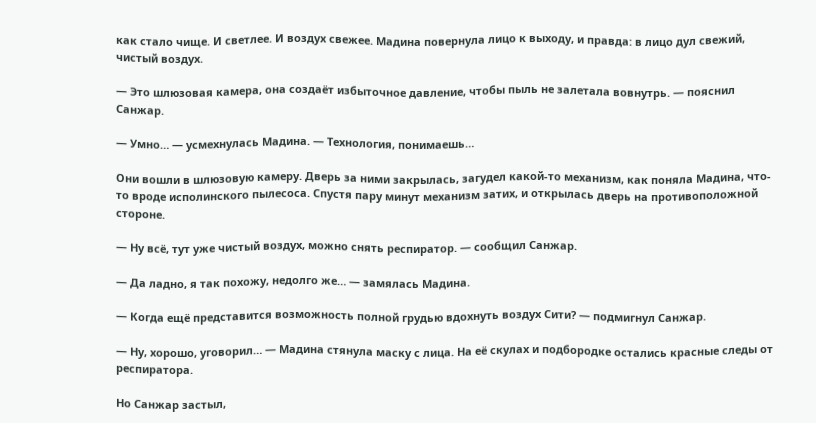как стало чище. И светлее. И воздух свежее. Мадина повернула лицо к выходу, и правда: в лицо дул свежий, чистый воздух.

— Это шлюзовая камера, она создаёт избыточное давление, чтобы пыль не залетала вовнутрь. — пояснил Санжар.

— Умно… — усмехнулась Мадина. — Технология, понимаешь…

Они вошли в шлюзовую камеру. Дверь за ними закрылась, загудел какой-то механизм, как поняла Мадина, что-то вроде исполинского пылесоса. Спустя пару минут механизм затих, и открылась дверь на противоположной стороне.

— Ну всё, тут уже чистый воздух, можно снять респиратор. — сообщил Санжар.

— Да ладно, я так похожу, недолго же… — замялась Мадина.

— Когда ещё представится возможность полной грудью вдохнуть воздух Сити? — подмигнул Санжар.

— Ну, хорошо, уговорил… — Мадина стянула маску с лица. На её скулах и подбородке остались красные следы от респиратора.

Но Санжар застыл,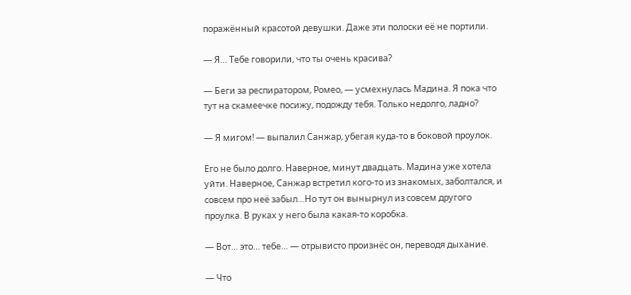поражённый красотой девушки. Даже эти полоски её не портили.

— Я… Тебе говорили, что ты очень красива?

— Беги за респиратором, Ромео, — усмехнулась Мадина. Я пока что тут на скамеечке посижу, подожду тебя. Только недолго, ладно?

— Я мигом! — выпалил Санжар, убегая куда-то в боковой проулок.

Его не было долго. Наверное, минут двадцать. Мадина уже хотела уйти. Наверное, Санжар встретил кого-то из знакомых, заболтался, и совсем про неё забыл…Но тут он вынырнул из совсем другого проулка. В руках у него была какая-то коробка.

— Вот… это… тебе… — отрывисто произнёс он, переводя дыхание.

— Что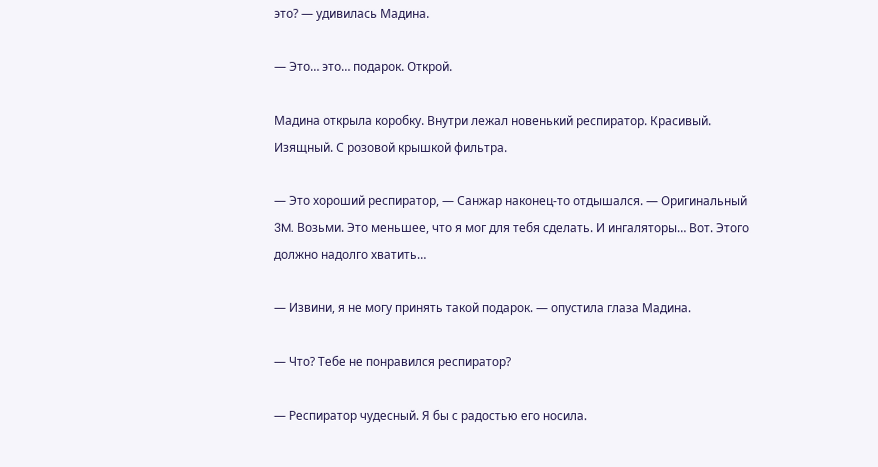это? — удивилась Мадина.

— Это… это… подарок. Открой.

Мадина открыла коробку. Внутри лежал новенький респиратор. Красивый. Изящный. С розовой крышкой фильтра.

— Это хороший респиратор, — Санжар наконец-то отдышался. — Оригинальный 3M. Возьми. Это меньшее, что я мог для тебя сделать. И ингаляторы… Вот. Этого должно надолго хватить…

— Извини, я не могу принять такой подарок. — опустила глаза Мадина.

— Что? Тебе не понравился респиратор?

— Респиратор чудесный. Я бы с радостью его носила.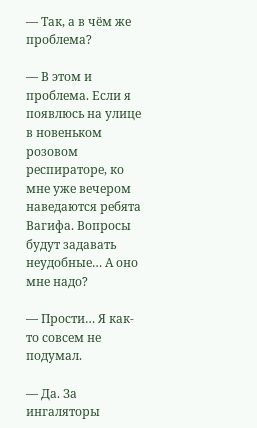— Так, а в чём же проблема?

— В этом и проблема. Если я появлюсь на улице в новеньком розовом респираторе, ко мне уже вечером наведаются ребята Вагифа. Вопросы будут задавать неудобные… А оно мне надо?

— Прости… Я как-то совсем не подумал.

— Да. За ингаляторы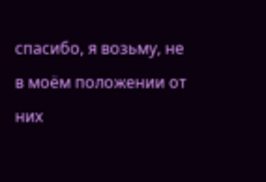спасибо, я возьму, не в моём положении от них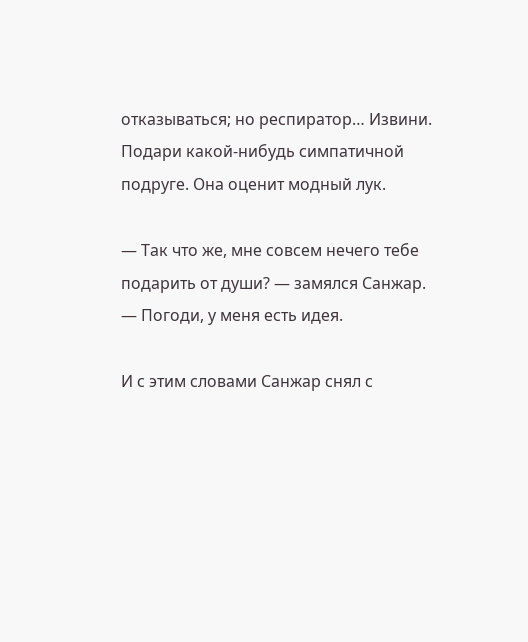отказываться; но респиратор… Извини. Подари какой-нибудь симпатичной подруге. Она оценит модный лук.

— Так что же, мне совсем нечего тебе подарить от души? — замялся Санжар. — Погоди, у меня есть идея.

И с этим словами Санжар снял с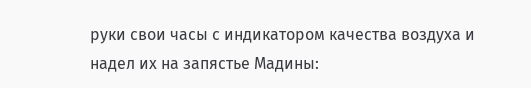руки свои часы с индикатором качества воздуха и надел их на запястье Мадины: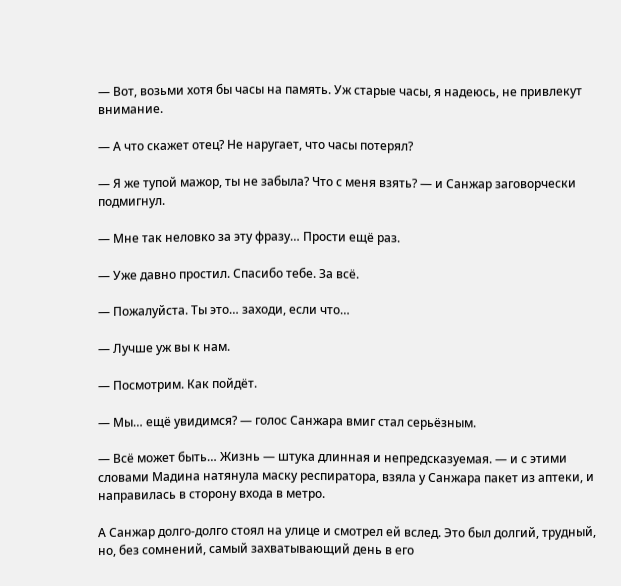— Вот, возьми хотя бы часы на память. Уж старые часы, я надеюсь, не привлекут внимание.

— А что скажет отец? Не наругает, что часы потерял?

— Я же тупой мажор, ты не забыла? Что с меня взять? — и Санжар заговорчески подмигнул.

— Мне так неловко за эту фразу… Прости ещё раз.

— Уже давно простил. Спасибо тебе. За всё.

— Пожалуйста. Ты это… заходи, если что…

— Лучше уж вы к нам.

— Посмотрим. Как пойдёт.

— Мы… ещё увидимся? — голос Санжара вмиг стал серьёзным.

— Всё может быть… Жизнь — штука длинная и непредсказуемая. — и с этими словами Мадина натянула маску респиратора, взяла у Санжара пакет из аптеки, и направилась в сторону входа в метро.

А Санжар долго-долго стоял на улице и смотрел ей вслед. Это был долгий, трудный, но, без сомнений, самый захватывающий день в его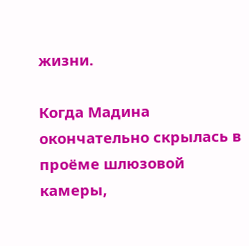жизни.

Когда Мадина окончательно скрылась в проёме шлюзовой камеры,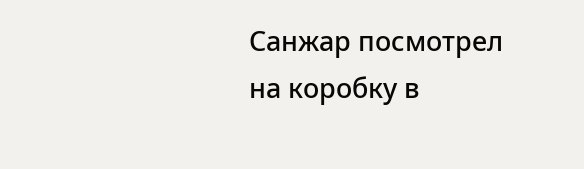Санжар посмотрел на коробку в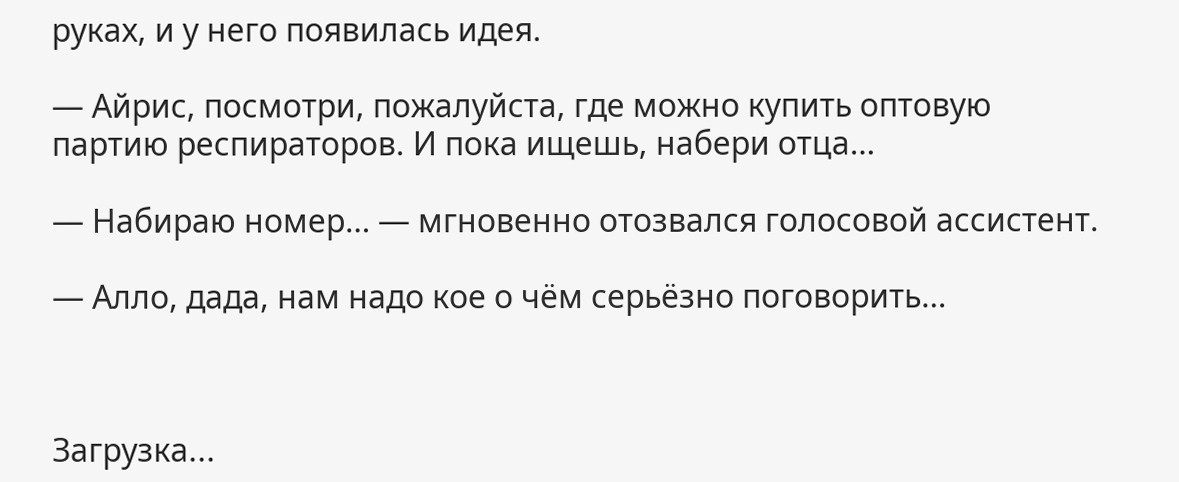руках, и у него появилась идея.

— Айрис, посмотри, пожалуйста, где можно купить оптовую партию респираторов. И пока ищешь, набери отца…

— Набираю номер… — мгновенно отозвался голосовой ассистент.

— Алло, дада, нам надо кое о чём серьёзно поговорить…



Загрузка...